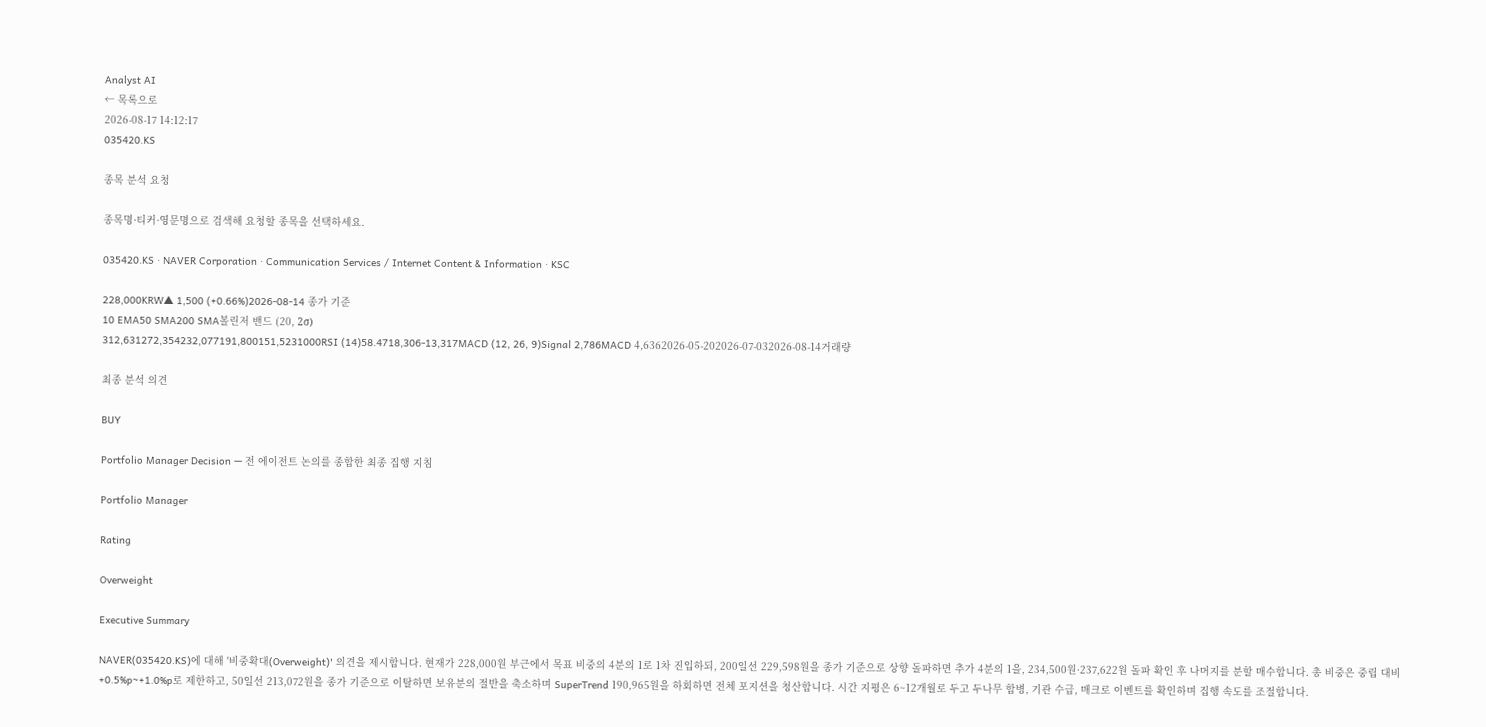Analyst AI
← 목록으로
2026-08-17 14:12:17
035420.KS

종목 분석 요청

종목명·티커·영문명으로 검색해 요청할 종목을 선택하세요.

035420.KS · NAVER Corporation · Communication Services / Internet Content & Information · KSC

228,000KRW▲ 1,500 (+0.66%)2026-08-14 종가 기준
10 EMA50 SMA200 SMA볼린저 밴드 (20, 2σ)
312,631272,354232,077191,800151,5231000RSI (14)58.4718,306-13,317MACD (12, 26, 9)Signal 2,786MACD 4,6362026-05-202026-07-032026-08-14거래량

최종 분석 의견

BUY

Portfolio Manager Decision — 전 에이전트 논의를 종합한 최종 집행 지침

Portfolio Manager

Rating

Overweight

Executive Summary

NAVER(035420.KS)에 대해 '비중확대(Overweight)' 의견을 제시합니다. 현재가 228,000원 부근에서 목표 비중의 4분의 1로 1차 진입하되, 200일선 229,598원을 종가 기준으로 상향 돌파하면 추가 4분의 1을, 234,500원·237,622원 돌파 확인 후 나머지를 분할 매수합니다. 총 비중은 중립 대비 +0.5%p~+1.0%p로 제한하고, 50일선 213,072원을 종가 기준으로 이탈하면 보유분의 절반을 축소하며 SuperTrend 190,965원을 하회하면 전체 포지션을 청산합니다. 시간 지평은 6~12개월로 두고 두나무 합병, 기관 수급, 매크로 이벤트를 확인하며 집행 속도를 조절합니다.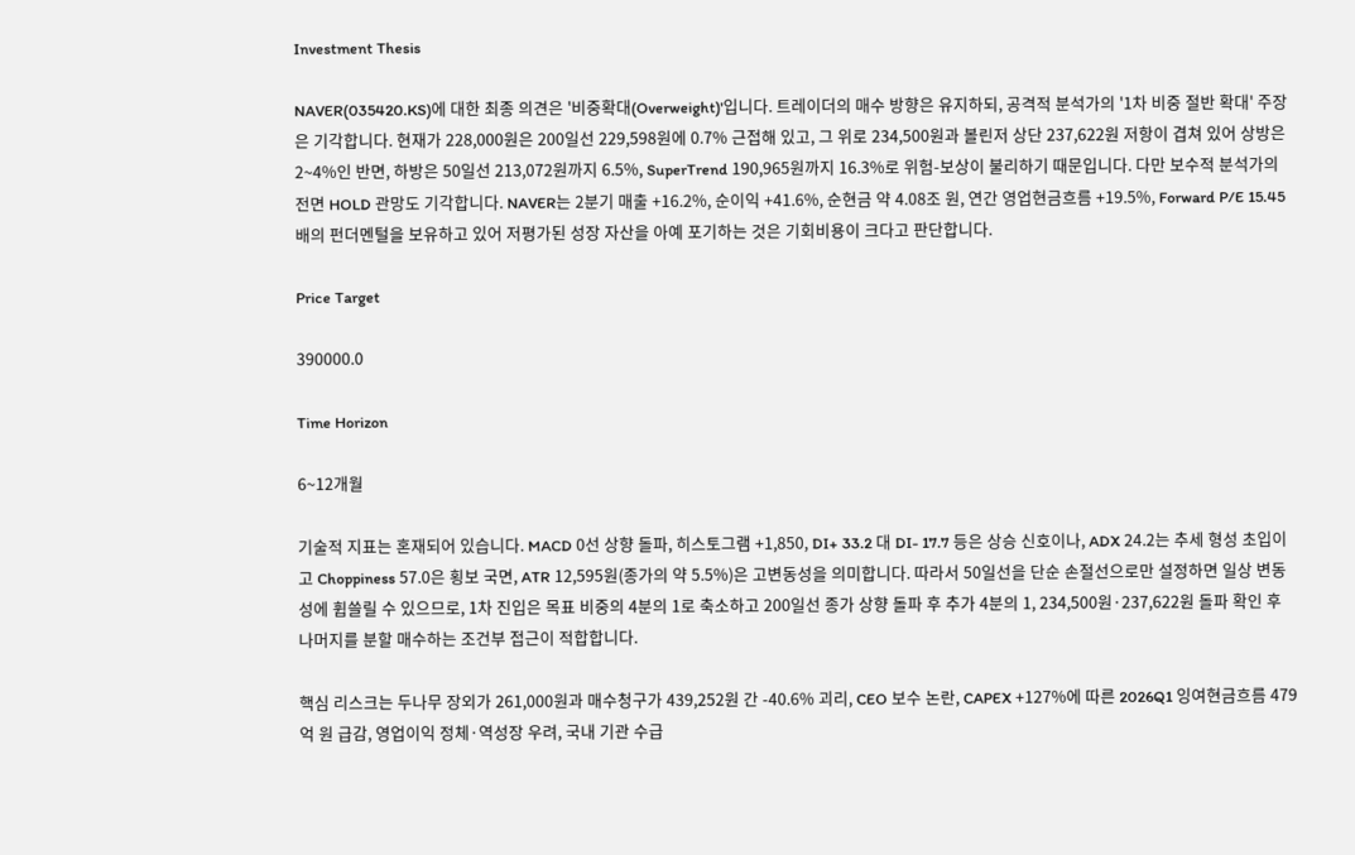Investment Thesis

NAVER(035420.KS)에 대한 최종 의견은 '비중확대(Overweight)'입니다. 트레이더의 매수 방향은 유지하되, 공격적 분석가의 '1차 비중 절반 확대' 주장은 기각합니다. 현재가 228,000원은 200일선 229,598원에 0.7% 근접해 있고, 그 위로 234,500원과 볼린저 상단 237,622원 저항이 겹쳐 있어 상방은 2~4%인 반면, 하방은 50일선 213,072원까지 6.5%, SuperTrend 190,965원까지 16.3%로 위험-보상이 불리하기 때문입니다. 다만 보수적 분석가의 전면 HOLD 관망도 기각합니다. NAVER는 2분기 매출 +16.2%, 순이익 +41.6%, 순현금 약 4.08조 원, 연간 영업현금흐름 +19.5%, Forward P/E 15.45배의 펀더멘털을 보유하고 있어 저평가된 성장 자산을 아예 포기하는 것은 기회비용이 크다고 판단합니다.

Price Target

390000.0

Time Horizon

6~12개월

기술적 지표는 혼재되어 있습니다. MACD 0선 상향 돌파, 히스토그램 +1,850, DI+ 33.2 대 DI- 17.7 등은 상승 신호이나, ADX 24.2는 추세 형성 초입이고 Choppiness 57.0은 횡보 국면, ATR 12,595원(종가의 약 5.5%)은 고변동성을 의미합니다. 따라서 50일선을 단순 손절선으로만 설정하면 일상 변동성에 휩쓸릴 수 있으므로, 1차 진입은 목표 비중의 4분의 1로 축소하고 200일선 종가 상향 돌파 후 추가 4분의 1, 234,500원·237,622원 돌파 확인 후 나머지를 분할 매수하는 조건부 접근이 적합합니다.

핵심 리스크는 두나무 장외가 261,000원과 매수청구가 439,252원 간 -40.6% 괴리, CEO 보수 논란, CAPEX +127%에 따른 2026Q1 잉여현금흐름 479억 원 급감, 영업이익 정체·역성장 우려, 국내 기관 수급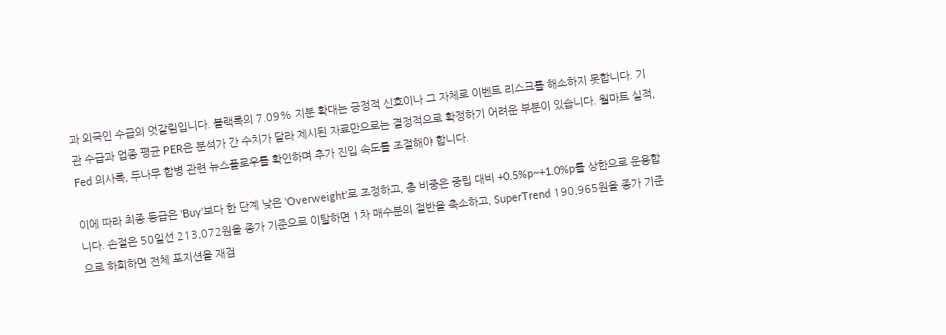과 외국인 수급의 엇갈림입니다. 블랙록의 7.09% 지분 확대는 긍정적 신호이나 그 자체로 이벤트 리스크를 해소하지 못합니다. 기관 수급과 업종 평균 PER은 분석가 간 수치가 달라 제시된 자료만으로는 결정적으로 확정하기 어려운 부분이 있습니다. 월마트 실적, Fed 의사록, 두나무 합병 관련 뉴스플로우를 확인하며 추가 진입 속도를 조절해야 합니다.

이에 따라 최종 등급은 'Buy'보다 한 단계 낮은 'Overweight'로 조정하고, 총 비중은 중립 대비 +0.5%p~+1.0%p를 상한으로 운용합니다. 손절은 50일선 213,072원을 종가 기준으로 이탈하면 1차 매수분의 절반을 축소하고, SuperTrend 190,965원을 종가 기준으로 하회하면 전체 포지션을 재검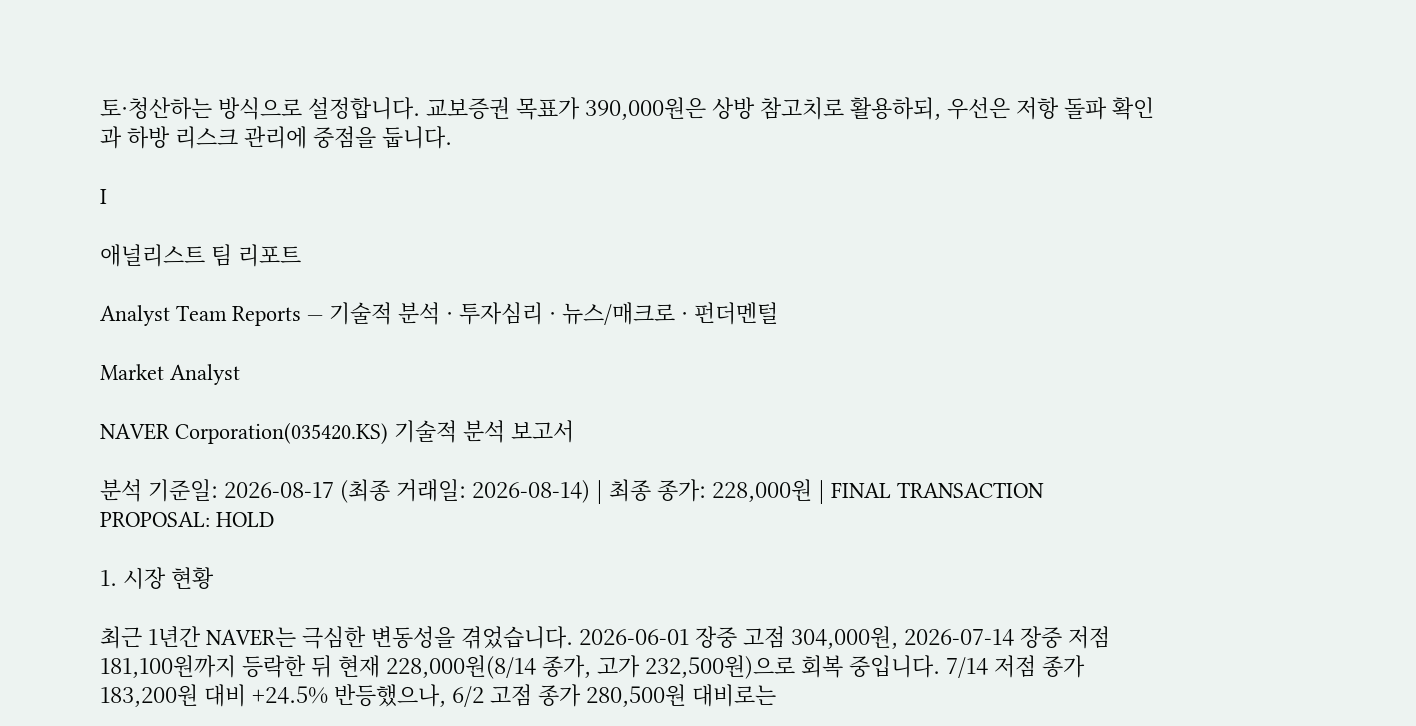토·청산하는 방식으로 설정합니다. 교보증권 목표가 390,000원은 상방 참고치로 활용하되, 우선은 저항 돌파 확인과 하방 리스크 관리에 중점을 둡니다.

I

애널리스트 팀 리포트

Analyst Team Reports — 기술적 분석 · 투자심리 · 뉴스/매크로 · 펀더멘털

Market Analyst

NAVER Corporation(035420.KS) 기술적 분석 보고서

분석 기준일: 2026-08-17 (최종 거래일: 2026-08-14) | 최종 종가: 228,000원 | FINAL TRANSACTION PROPOSAL: HOLD

1. 시장 현황

최근 1년간 NAVER는 극심한 변동성을 겪었습니다. 2026-06-01 장중 고점 304,000원, 2026-07-14 장중 저점 181,100원까지 등락한 뒤 현재 228,000원(8/14 종가, 고가 232,500원)으로 회복 중입니다. 7/14 저점 종가 183,200원 대비 +24.5% 반등했으나, 6/2 고점 종가 280,500원 대비로는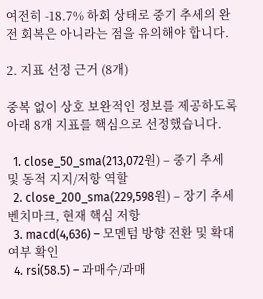여전히 -18.7% 하회 상태로 중기 추세의 완전 회복은 아니라는 점을 유의해야 합니다.

2. 지표 선정 근거 (8개)

중복 없이 상호 보완적인 정보를 제공하도록 아래 8개 지표를 핵심으로 선정했습니다.

  1. close_50_sma(213,072원) – 중기 추세 및 동적 지지/저항 역할
  2. close_200_sma(229,598원) – 장기 추세 벤치마크, 현재 핵심 저항
  3. macd(4,636) – 모멘텀 방향 전환 및 확대 여부 확인
  4. rsi(58.5) – 과매수/과매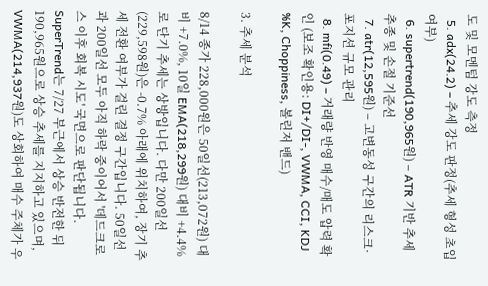도 및 모멘텀 강도 측정
  5. adx(24.2) – 추세 강도 판정(추세 형성 초입 여부)
  6. supertrend(190,965원) – ATR 기반 추세 추종 및 손절 기준선
  7. atr(12,595원) – 고변동성 구간의 리스크·포지션 규모 관리
  8. mfi(0.49) – 거래량 반영 매수/매도 압력 확인 (보조 확인용: DI+/DI-, VWMA, CCI, KDJ %K, Choppiness, 볼린저 밴드)

3. 추세 분석

8/14 종가 228,000원은 50일선(213,072원) 대비 +7.0%, 10일 EMA(218,299원) 대비 +4.4%로 단기 추세는 상방입니다. 다만 200일선(229,598원)은 -0.7% 아래에 위치하여, 장기 추세 전환 여부가 걸린 결정 구간입니다. 50일선과 200일선 모두 아직 하락 중이어서 '데드크로스 이후 회복 시도' 국면으로 판단됩니다. SuperTrend는 7/27 부근에서 상승 반전한 뒤 190,965원으로 상승 추세를 지지하고 있으며, VWMA(214,937원)도 상회하여 매수 주체가 우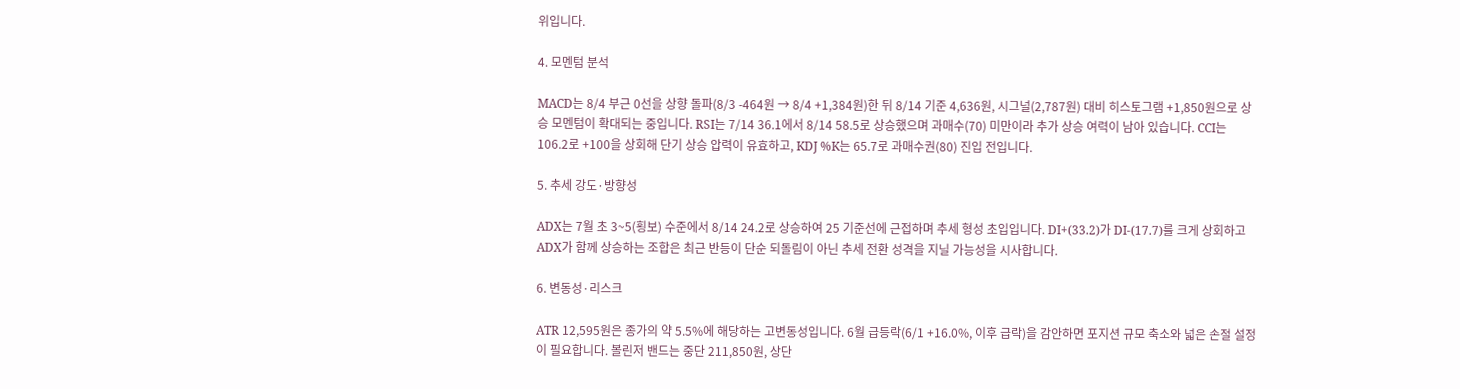위입니다.

4. 모멘텀 분석

MACD는 8/4 부근 0선을 상향 돌파(8/3 -464원 → 8/4 +1,384원)한 뒤 8/14 기준 4,636원, 시그널(2,787원) 대비 히스토그램 +1,850원으로 상승 모멘텀이 확대되는 중입니다. RSI는 7/14 36.1에서 8/14 58.5로 상승했으며 과매수(70) 미만이라 추가 상승 여력이 남아 있습니다. CCI는 106.2로 +100을 상회해 단기 상승 압력이 유효하고, KDJ %K는 65.7로 과매수권(80) 진입 전입니다.

5. 추세 강도·방향성

ADX는 7월 초 3~5(횡보) 수준에서 8/14 24.2로 상승하여 25 기준선에 근접하며 추세 형성 초입입니다. DI+(33.2)가 DI-(17.7)를 크게 상회하고 ADX가 함께 상승하는 조합은 최근 반등이 단순 되돌림이 아닌 추세 전환 성격을 지닐 가능성을 시사합니다.

6. 변동성·리스크

ATR 12,595원은 종가의 약 5.5%에 해당하는 고변동성입니다. 6월 급등락(6/1 +16.0%, 이후 급락)을 감안하면 포지션 규모 축소와 넓은 손절 설정이 필요합니다. 볼린저 밴드는 중단 211,850원, 상단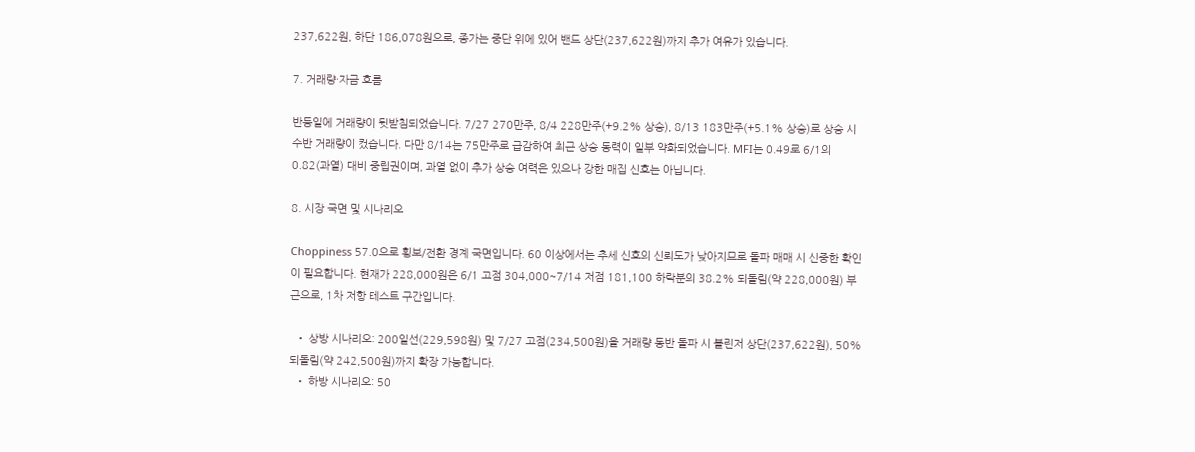237,622원, 하단 186,078원으로, 종가는 중단 위에 있어 밴드 상단(237,622원)까지 추가 여유가 있습니다.

7. 거래량·자금 흐름

반등일에 거래량이 뒷받침되었습니다. 7/27 270만주, 8/4 228만주(+9.2% 상승), 8/13 183만주(+5.1% 상승)로 상승 시 수반 거래량이 컸습니다. 다만 8/14는 75만주로 급감하여 최근 상승 동력이 일부 약화되었습니다. MFI는 0.49로 6/1의 0.82(과열) 대비 중립권이며, 과열 없이 추가 상승 여력은 있으나 강한 매집 신호는 아닙니다.

8. 시장 국면 및 시나리오

Choppiness 57.0으로 횡보/전환 경계 국면입니다. 60 이상에서는 추세 신호의 신뢰도가 낮아지므로 돌파 매매 시 신중한 확인이 필요합니다. 현재가 228,000원은 6/1 고점 304,000~7/14 저점 181,100 하락분의 38.2% 되돌림(약 228,000원) 부근으로, 1차 저항 테스트 구간입니다.

  • 상방 시나리오: 200일선(229,598원) 및 7/27 고점(234,500원)을 거래량 동반 돌파 시 볼린저 상단(237,622원), 50% 되돌림(약 242,500원)까지 확장 가능합니다.
  • 하방 시나리오: 50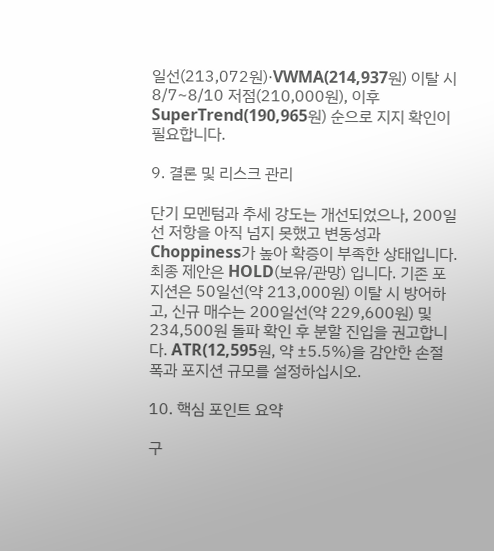일선(213,072원)·VWMA(214,937원) 이탈 시 8/7~8/10 저점(210,000원), 이후 SuperTrend(190,965원) 순으로 지지 확인이 필요합니다.

9. 결론 및 리스크 관리

단기 모멘텀과 추세 강도는 개선되었으나, 200일선 저항을 아직 넘지 못했고 변동성과 Choppiness가 높아 확증이 부족한 상태입니다. 최종 제안은 HOLD(보유/관망) 입니다. 기존 포지션은 50일선(약 213,000원) 이탈 시 방어하고, 신규 매수는 200일선(약 229,600원) 및 234,500원 돌파 확인 후 분할 진입을 권고합니다. ATR(12,595원, 약 ±5.5%)을 감안한 손절 폭과 포지션 규모를 설정하십시오.

10. 핵심 포인트 요약

구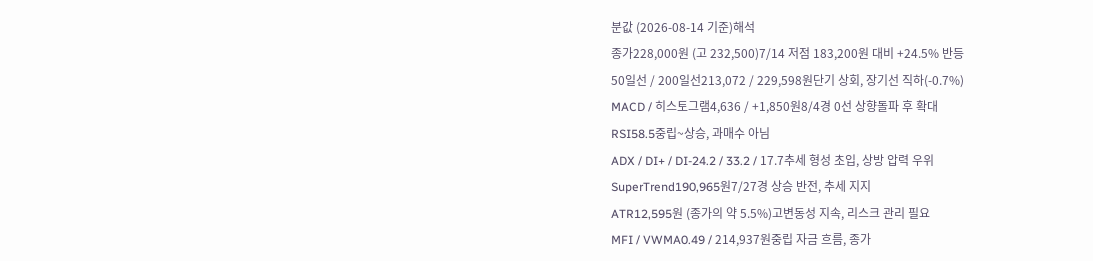분값 (2026-08-14 기준)해석
종가228,000원 (고 232,500)7/14 저점 183,200원 대비 +24.5% 반등
50일선 / 200일선213,072 / 229,598원단기 상회, 장기선 직하(-0.7%)
MACD / 히스토그램4,636 / +1,850원8/4경 0선 상향돌파 후 확대
RSI58.5중립~상승, 과매수 아님
ADX / DI+ / DI-24.2 / 33.2 / 17.7추세 형성 초입, 상방 압력 우위
SuperTrend190,965원7/27경 상승 반전, 추세 지지
ATR12,595원 (종가의 약 5.5%)고변동성 지속, 리스크 관리 필요
MFI / VWMA0.49 / 214,937원중립 자금 흐름, 종가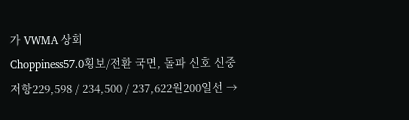가 VWMA 상회
Choppiness57.0횡보/전환 국면, 돌파 신호 신중
저항229,598 / 234,500 / 237,622원200일선 →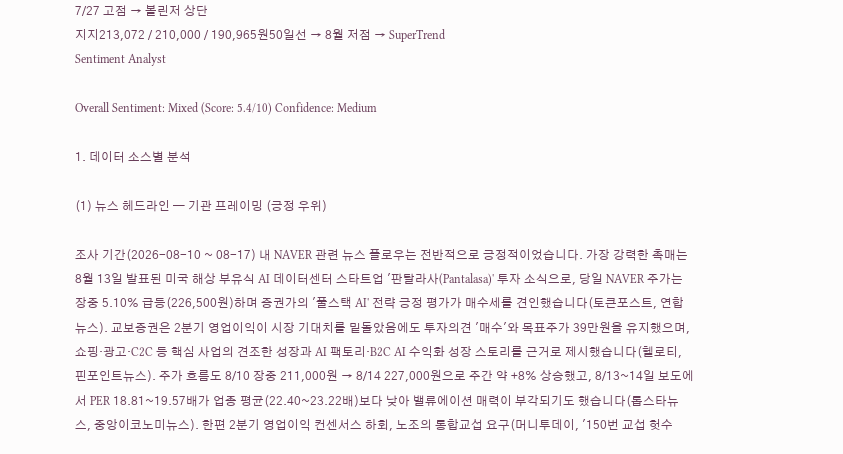7/27 고점 → 볼린저 상단
지지213,072 / 210,000 / 190,965원50일선 → 8월 저점 → SuperTrend
Sentiment Analyst

Overall Sentiment: Mixed (Score: 5.4/10) Confidence: Medium

1. 데이터 소스별 분석

(1) 뉴스 헤드라인 — 기관 프레이밍 (긍정 우위)

조사 기간(2026-08-10 ~ 08-17) 내 NAVER 관련 뉴스 플로우는 전반적으로 긍정적이었습니다. 가장 강력한 촉매는 8월 13일 발표된 미국 해상 부유식 AI 데이터센터 스타트업 '판탈라사(Pantalasa)' 투자 소식으로, 당일 NAVER 주가는 장중 5.10% 급등(226,500원)하며 증권가의 '풀스택 AI' 전략 긍정 평가가 매수세를 견인했습니다(토큰포스트, 연합뉴스). 교보증권은 2분기 영업이익이 시장 기대치를 밑돌았음에도 투자의견 '매수'와 목표주가 39만원을 유지했으며, 쇼핑·광고·C2C 등 핵심 사업의 견조한 성장과 AI 팩토리·B2C AI 수익화 성장 스토리를 근거로 제시했습니다(헬로티, 핀포인트뉴스). 주가 흐름도 8/10 장중 211,000원 → 8/14 227,000원으로 주간 약 +8% 상승했고, 8/13~14일 보도에서 PER 18.81~19.57배가 업종 평균(22.40~23.22배)보다 낮아 밸류에이션 매력이 부각되기도 했습니다(톱스타뉴스, 중앙이코노미뉴스). 한편 2분기 영업이익 컨센서스 하회, 노조의 통합교섭 요구(머니투데이, '150번 교섭 헛수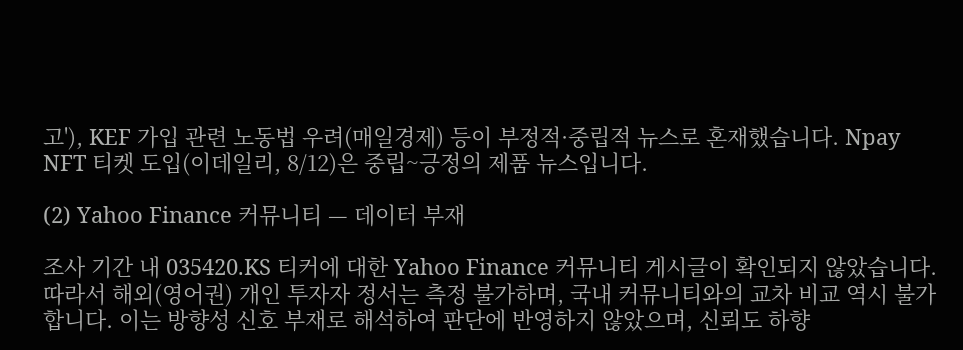고'), KEF 가입 관련 노동법 우려(매일경제) 등이 부정적·중립적 뉴스로 혼재했습니다. Npay NFT 티켓 도입(이데일리, 8/12)은 중립~긍정의 제품 뉴스입니다.

(2) Yahoo Finance 커뮤니티 — 데이터 부재

조사 기간 내 035420.KS 티커에 대한 Yahoo Finance 커뮤니티 게시글이 확인되지 않았습니다. 따라서 해외(영어권) 개인 투자자 정서는 측정 불가하며, 국내 커뮤니티와의 교차 비교 역시 불가합니다. 이는 방향성 신호 부재로 해석하여 판단에 반영하지 않았으며, 신뢰도 하향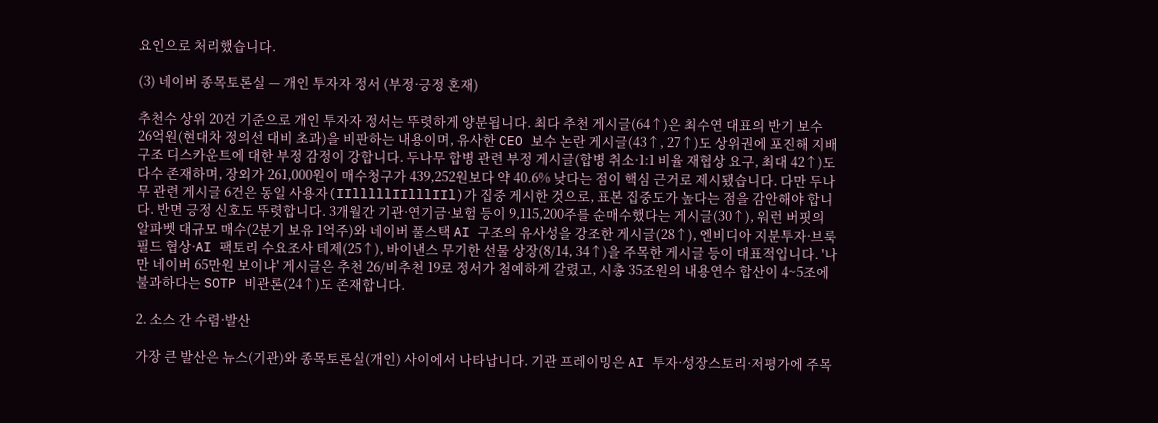요인으로 처리했습니다.

(3) 네이버 종목토론실 — 개인 투자자 정서 (부정·긍정 혼재)

추천수 상위 20건 기준으로 개인 투자자 정서는 뚜렷하게 양분됩니다. 최다 추천 게시글(64↑)은 최수연 대표의 반기 보수 26억원(현대차 정의선 대비 초과)을 비판하는 내용이며, 유사한 CEO 보수 논란 게시글(43↑, 27↑)도 상위권에 포진해 지배구조 디스카운트에 대한 부정 감정이 강합니다. 두나무 합병 관련 부정 게시글(합병 취소·1:1 비율 재협상 요구, 최대 42↑)도 다수 존재하며, 장외가 261,000원이 매수청구가 439,252원보다 약 40.6% 낮다는 점이 핵심 근거로 제시됐습니다. 다만 두나무 관련 게시글 6건은 동일 사용자(IIlllllIIlllIIl)가 집중 게시한 것으로, 표본 집중도가 높다는 점을 감안해야 합니다. 반면 긍정 신호도 뚜렷합니다. 3개월간 기관·연기금·보험 등이 9,115,200주를 순매수했다는 게시글(30↑), 워런 버핏의 알파벳 대규모 매수(2분기 보유 1억주)와 네이버 풀스택 AI 구조의 유사성을 강조한 게시글(28↑), 엔비디아 지분투자·브룩필드 협상·AI 팩토리 수요조사 테제(25↑), 바이낸스 무기한 선물 상장(8/14, 34↑)을 주목한 게시글 등이 대표적입니다. '나만 네이버 65만원 보이냐' 게시글은 추천 26/비추천 19로 정서가 첨예하게 갈렸고, 시총 35조원의 내용연수 합산이 4~5조에 불과하다는 SOTP 비관론(24↑)도 존재합니다.

2. 소스 간 수렴·발산

가장 큰 발산은 뉴스(기관)와 종목토론실(개인) 사이에서 나타납니다. 기관 프레이밍은 AI 투자·성장스토리·저평가에 주목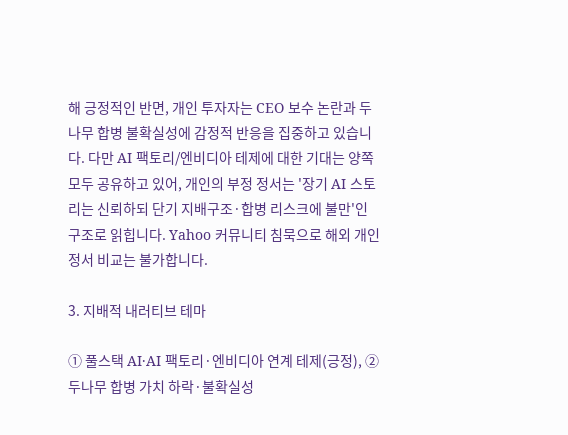해 긍정적인 반면, 개인 투자자는 CEO 보수 논란과 두나무 합병 불확실성에 감정적 반응을 집중하고 있습니다. 다만 AI 팩토리/엔비디아 테제에 대한 기대는 양쪽 모두 공유하고 있어, 개인의 부정 정서는 '장기 AI 스토리는 신뢰하되 단기 지배구조·합병 리스크에 불만'인 구조로 읽힙니다. Yahoo 커뮤니티 침묵으로 해외 개인 정서 비교는 불가합니다.

3. 지배적 내러티브 테마

① 풀스택 AI·AI 팩토리·엔비디아 연계 테제(긍정), ② 두나무 합병 가치 하락·불확실성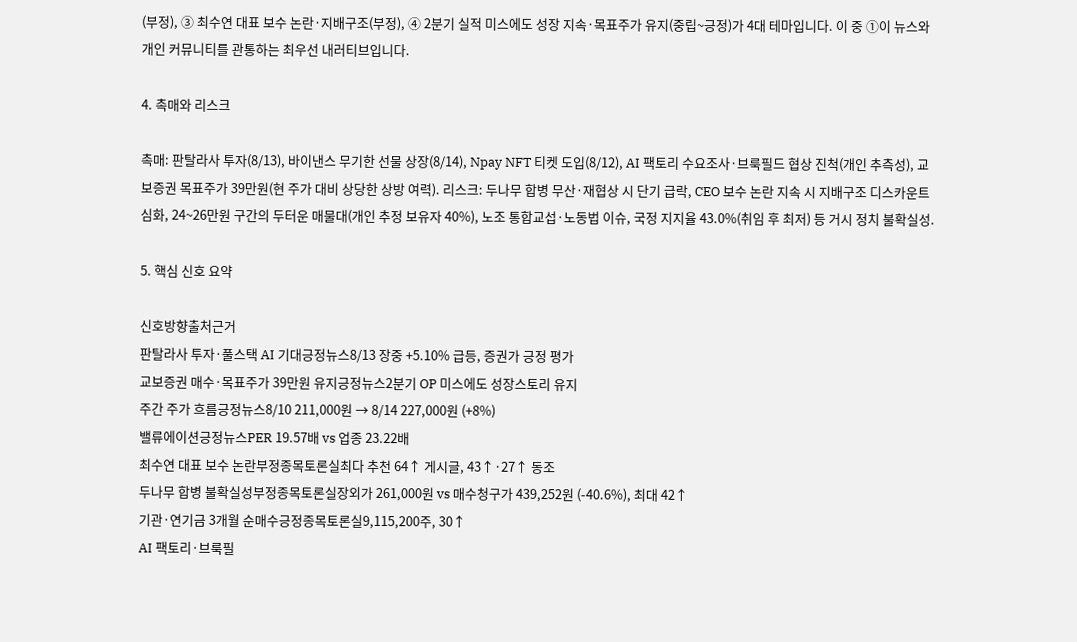(부정), ③ 최수연 대표 보수 논란·지배구조(부정), ④ 2분기 실적 미스에도 성장 지속·목표주가 유지(중립~긍정)가 4대 테마입니다. 이 중 ①이 뉴스와 개인 커뮤니티를 관통하는 최우선 내러티브입니다.

4. 촉매와 리스크

촉매: 판탈라사 투자(8/13), 바이낸스 무기한 선물 상장(8/14), Npay NFT 티켓 도입(8/12), AI 팩토리 수요조사·브룩필드 협상 진척(개인 추측성), 교보증권 목표주가 39만원(현 주가 대비 상당한 상방 여력). 리스크: 두나무 합병 무산·재협상 시 단기 급락, CEO 보수 논란 지속 시 지배구조 디스카운트 심화, 24~26만원 구간의 두터운 매물대(개인 추정 보유자 40%), 노조 통합교섭·노동법 이슈, 국정 지지율 43.0%(취임 후 최저) 등 거시 정치 불확실성.

5. 핵심 신호 요약

신호방향출처근거
판탈라사 투자·풀스택 AI 기대긍정뉴스8/13 장중 +5.10% 급등, 증권가 긍정 평가
교보증권 매수·목표주가 39만원 유지긍정뉴스2분기 OP 미스에도 성장스토리 유지
주간 주가 흐름긍정뉴스8/10 211,000원 → 8/14 227,000원 (+8%)
밸류에이션긍정뉴스PER 19.57배 vs 업종 23.22배
최수연 대표 보수 논란부정종목토론실최다 추천 64↑ 게시글, 43↑·27↑ 동조
두나무 합병 불확실성부정종목토론실장외가 261,000원 vs 매수청구가 439,252원 (-40.6%), 최대 42↑
기관·연기금 3개월 순매수긍정종목토론실9,115,200주, 30↑
AI 팩토리·브룩필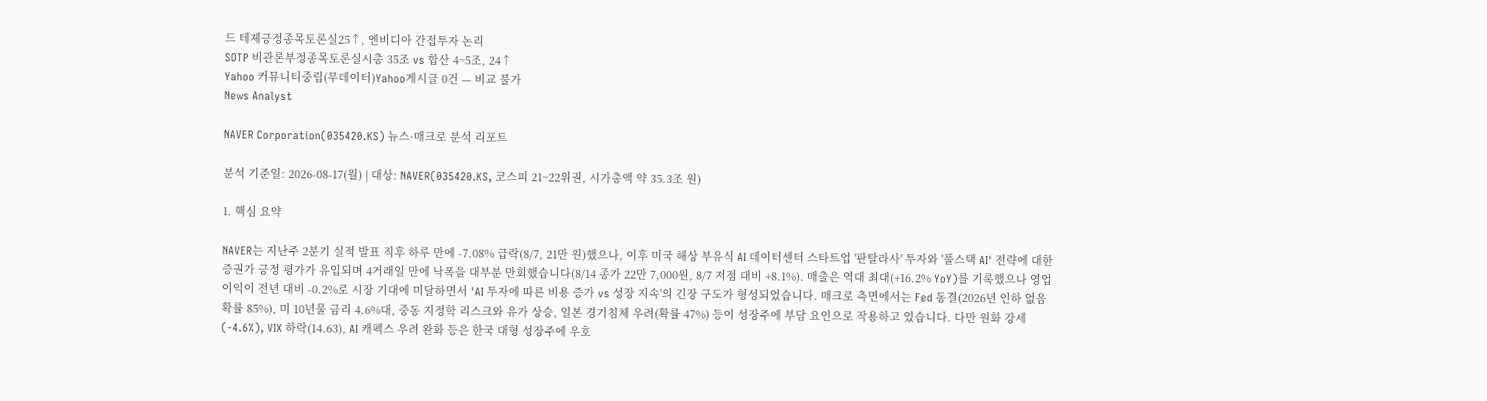드 테제긍정종목토론실25↑, 엔비디아 간접투자 논리
SOTP 비관론부정종목토론실시총 35조 vs 합산 4~5조, 24↑
Yahoo 커뮤니티중립(무데이터)Yahoo게시글 0건 — 비교 불가
News Analyst

NAVER Corporation(035420.KS) 뉴스·매크로 분석 리포트

분석 기준일: 2026-08-17(월) | 대상: NAVER(035420.KS, 코스피 21~22위권, 시가총액 약 35.3조 원)

1. 핵심 요약

NAVER는 지난주 2분기 실적 발표 직후 하루 만에 -7.08% 급락(8/7, 21만 원)했으나, 이후 미국 해상 부유식 AI 데이터센터 스타트업 '판탈라사' 투자와 '풀스택 AI' 전략에 대한 증권가 긍정 평가가 유입되며 4거래일 만에 낙폭을 대부분 만회했습니다(8/14 종가 22만 7,000원, 8/7 저점 대비 +8.1%). 매출은 역대 최대(+16.2% YoY)를 기록했으나 영업이익이 전년 대비 -0.2%로 시장 기대에 미달하면서 'AI 투자에 따른 비용 증가 vs 성장 지속'의 긴장 구도가 형성되었습니다. 매크로 측면에서는 Fed 동결(2026년 인하 없음 확률 85%), 미 10년물 금리 4.6%대, 중동 지정학 리스크와 유가 상승, 일본 경기침체 우려(확률 47%) 등이 성장주에 부담 요인으로 작용하고 있습니다. 다만 원화 강세(-4.6%), VIX 하락(14.63), AI 캐펙스 우려 완화 등은 한국 대형 성장주에 우호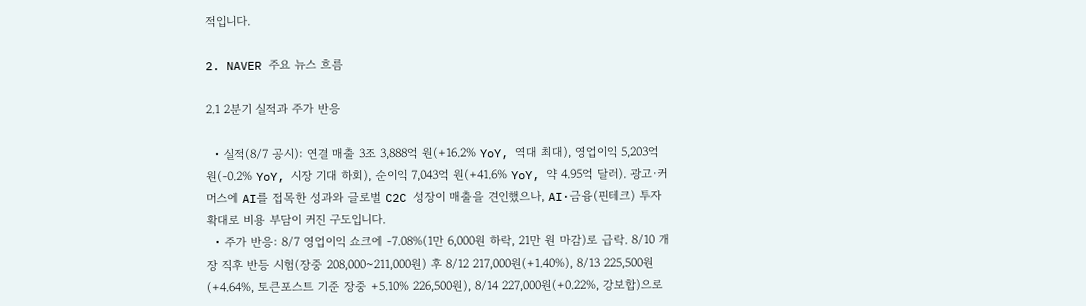적입니다.

2. NAVER 주요 뉴스 흐름

2.1 2분기 실적과 주가 반응

  • 실적(8/7 공시): 연결 매출 3조 3,888억 원(+16.2% YoY, 역대 최대), 영업이익 5,203억 원(-0.2% YoY, 시장 기대 하회), 순이익 7,043억 원(+41.6% YoY, 약 4.95억 달러). 광고·커머스에 AI를 접목한 성과와 글로벌 C2C 성장이 매출을 견인했으나, AI·금융(핀테크) 투자 확대로 비용 부담이 커진 구도입니다.
  • 주가 반응: 8/7 영업이익 쇼크에 -7.08%(1만 6,000원 하락, 21만 원 마감)로 급락. 8/10 개장 직후 반등 시험(장중 208,000~211,000원) 후 8/12 217,000원(+1.40%), 8/13 225,500원(+4.64%, 토큰포스트 기준 장중 +5.10% 226,500원), 8/14 227,000원(+0.22%, 강보합)으로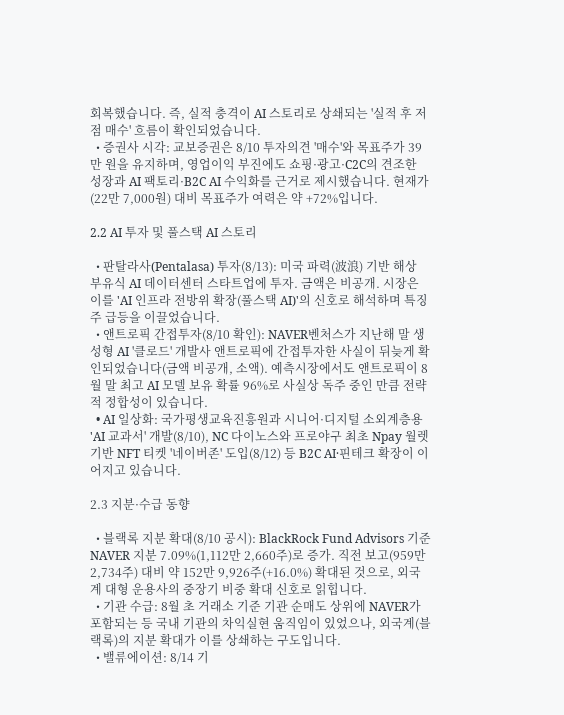회복했습니다. 즉, 실적 충격이 AI 스토리로 상쇄되는 '실적 후 저점 매수' 흐름이 확인되었습니다.
  • 증권사 시각: 교보증권은 8/10 투자의견 '매수'와 목표주가 39만 원을 유지하며, 영업이익 부진에도 쇼핑·광고·C2C의 견조한 성장과 AI 팩토리·B2C AI 수익화를 근거로 제시했습니다. 현재가(22만 7,000원) 대비 목표주가 여력은 약 +72%입니다.

2.2 AI 투자 및 풀스택 AI 스토리

  • 판탈라사(Pentalasa) 투자(8/13): 미국 파력(波浪) 기반 해상 부유식 AI 데이터센터 스타트업에 투자. 금액은 비공개. 시장은 이를 'AI 인프라 전방위 확장(풀스택 AI)'의 신호로 해석하며 특징주 급등을 이끌었습니다.
  • 앤트로픽 간접투자(8/10 확인): NAVER벤처스가 지난해 말 생성형 AI '클로드' 개발사 앤트로픽에 간접투자한 사실이 뒤늦게 확인되었습니다(금액 비공개, 소액). 예측시장에서도 앤트로픽이 8월 말 최고 AI 모델 보유 확률 96%로 사실상 독주 중인 만큼 전략적 정합성이 있습니다.
  • AI 일상화: 국가평생교육진흥원과 시니어·디지털 소외계층용 'AI 교과서' 개발(8/10), NC 다이노스와 프로야구 최초 Npay 월렛 기반 NFT 티켓 '네이버존' 도입(8/12) 등 B2C AI·핀테크 확장이 이어지고 있습니다.

2.3 지분·수급 동향

  • 블랙록 지분 확대(8/10 공시): BlackRock Fund Advisors 기준 NAVER 지분 7.09%(1,112만 2,660주)로 증가. 직전 보고(959만 2,734주) 대비 약 152만 9,926주(+16.0%) 확대된 것으로, 외국계 대형 운용사의 중장기 비중 확대 신호로 읽힙니다.
  • 기관 수급: 8월 초 거래소 기준 기관 순매도 상위에 NAVER가 포함되는 등 국내 기관의 차익실현 움직임이 있었으나, 외국계(블랙록)의 지분 확대가 이를 상쇄하는 구도입니다.
  • 밸류에이션: 8/14 기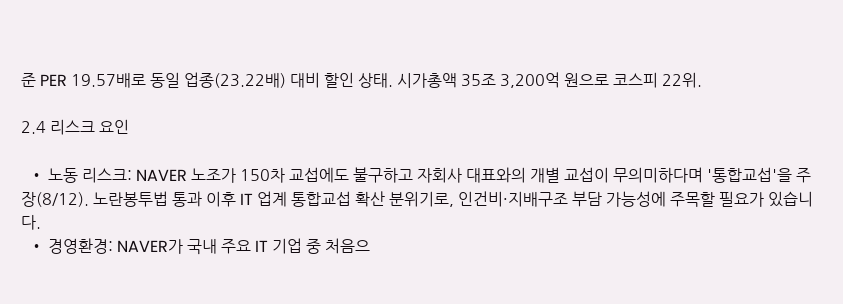준 PER 19.57배로 동일 업종(23.22배) 대비 할인 상태. 시가총액 35조 3,200억 원으로 코스피 22위.

2.4 리스크 요인

  • 노동 리스크: NAVER 노조가 150차 교섭에도 불구하고 자회사 대표와의 개별 교섭이 무의미하다며 '통합교섭'을 주장(8/12). 노란봉투법 통과 이후 IT 업계 통합교섭 확산 분위기로, 인건비·지배구조 부담 가능성에 주목할 필요가 있습니다.
  • 경영환경: NAVER가 국내 주요 IT 기업 중 처음으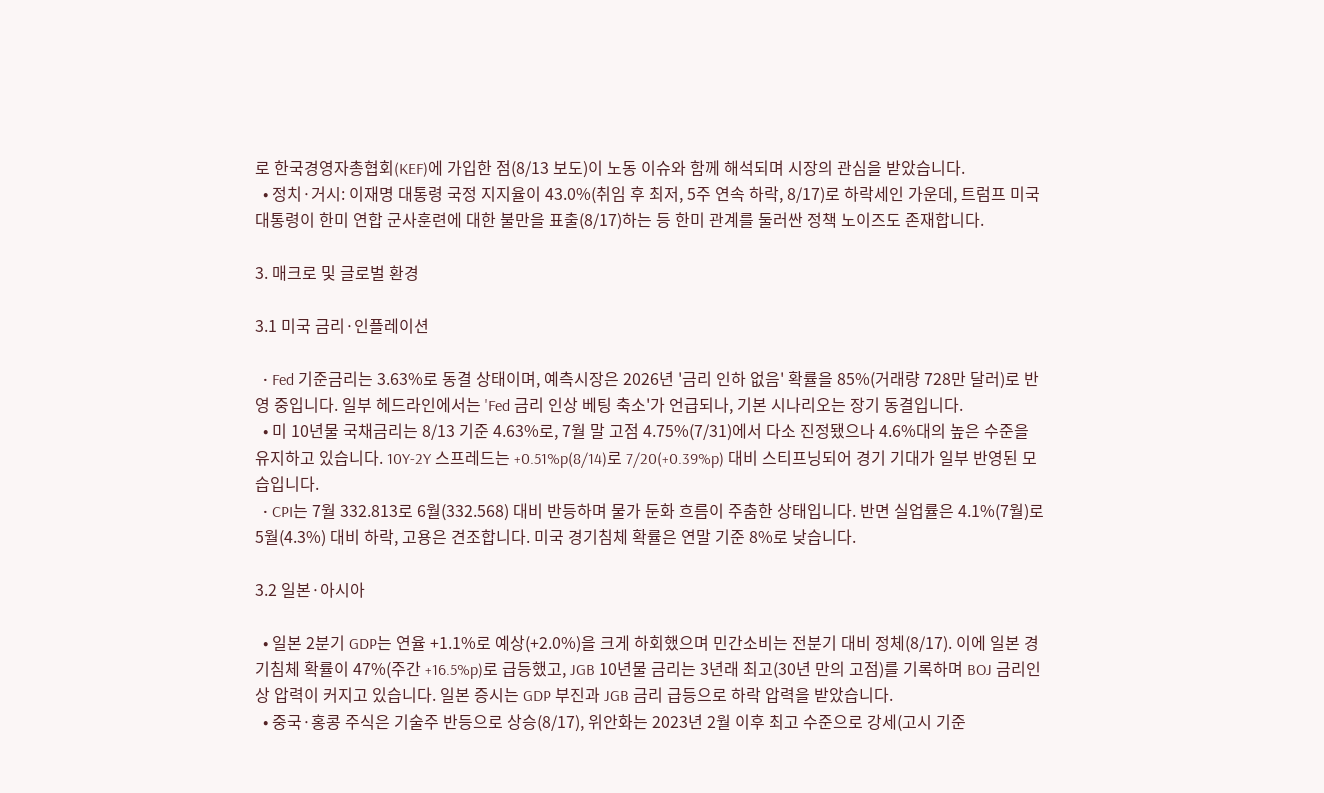로 한국경영자총협회(KEF)에 가입한 점(8/13 보도)이 노동 이슈와 함께 해석되며 시장의 관심을 받았습니다.
  • 정치·거시: 이재명 대통령 국정 지지율이 43.0%(취임 후 최저, 5주 연속 하락, 8/17)로 하락세인 가운데, 트럼프 미국 대통령이 한미 연합 군사훈련에 대한 불만을 표출(8/17)하는 등 한미 관계를 둘러싼 정책 노이즈도 존재합니다.

3. 매크로 및 글로벌 환경

3.1 미국 금리·인플레이션

  • Fed 기준금리는 3.63%로 동결 상태이며, 예측시장은 2026년 '금리 인하 없음' 확률을 85%(거래량 728만 달러)로 반영 중입니다. 일부 헤드라인에서는 'Fed 금리 인상 베팅 축소'가 언급되나, 기본 시나리오는 장기 동결입니다.
  • 미 10년물 국채금리는 8/13 기준 4.63%로, 7월 말 고점 4.75%(7/31)에서 다소 진정됐으나 4.6%대의 높은 수준을 유지하고 있습니다. 10Y-2Y 스프레드는 +0.51%p(8/14)로 7/20(+0.39%p) 대비 스티프닝되어 경기 기대가 일부 반영된 모습입니다.
  • CPI는 7월 332.813로 6월(332.568) 대비 반등하며 물가 둔화 흐름이 주춤한 상태입니다. 반면 실업률은 4.1%(7월)로 5월(4.3%) 대비 하락, 고용은 견조합니다. 미국 경기침체 확률은 연말 기준 8%로 낮습니다.

3.2 일본·아시아

  • 일본 2분기 GDP는 연율 +1.1%로 예상(+2.0%)을 크게 하회했으며 민간소비는 전분기 대비 정체(8/17). 이에 일본 경기침체 확률이 47%(주간 +16.5%p)로 급등했고, JGB 10년물 금리는 3년래 최고(30년 만의 고점)를 기록하며 BOJ 금리인상 압력이 커지고 있습니다. 일본 증시는 GDP 부진과 JGB 금리 급등으로 하락 압력을 받았습니다.
  • 중국·홍콩 주식은 기술주 반등으로 상승(8/17), 위안화는 2023년 2월 이후 최고 수준으로 강세(고시 기준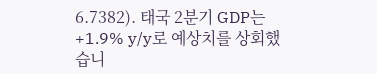6.7382). 태국 2분기 GDP는 +1.9% y/y로 예상치를 상회했습니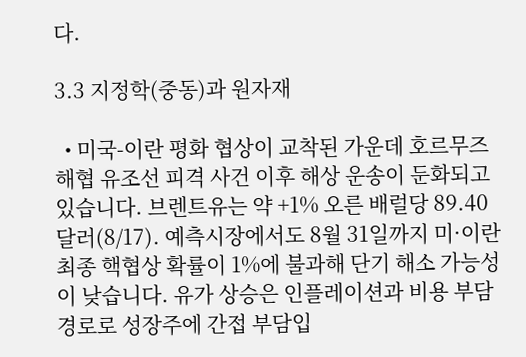다.

3.3 지정학(중동)과 원자재

  • 미국-이란 평화 협상이 교착된 가운데 호르무즈 해협 유조선 피격 사건 이후 해상 운송이 둔화되고 있습니다. 브렌트유는 약 +1% 오른 배럴당 89.40달러(8/17). 예측시장에서도 8월 31일까지 미·이란 최종 핵협상 확률이 1%에 불과해 단기 해소 가능성이 낮습니다. 유가 상승은 인플레이션과 비용 부담 경로로 성장주에 간접 부담입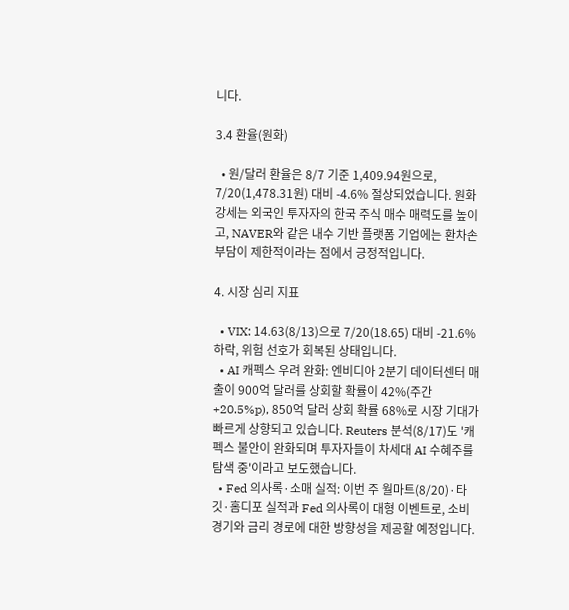니다.

3.4 환율(원화)

  • 원/달러 환율은 8/7 기준 1,409.94원으로, 7/20(1,478.31원) 대비 -4.6% 절상되었습니다. 원화 강세는 외국인 투자자의 한국 주식 매수 매력도를 높이고, NAVER와 같은 내수 기반 플랫폼 기업에는 환차손 부담이 제한적이라는 점에서 긍정적입니다.

4. 시장 심리 지표

  • VIX: 14.63(8/13)으로 7/20(18.65) 대비 -21.6% 하락, 위험 선호가 회복된 상태입니다.
  • AI 캐펙스 우려 완화: 엔비디아 2분기 데이터센터 매출이 900억 달러를 상회할 확률이 42%(주간 +20.5%p), 850억 달러 상회 확률 68%로 시장 기대가 빠르게 상향되고 있습니다. Reuters 분석(8/17)도 '캐펙스 불안이 완화되며 투자자들이 차세대 AI 수혜주를 탐색 중'이라고 보도했습니다.
  • Fed 의사록·소매 실적: 이번 주 월마트(8/20)·타깃·홈디포 실적과 Fed 의사록이 대형 이벤트로, 소비 경기와 금리 경로에 대한 방향성을 제공할 예정입니다.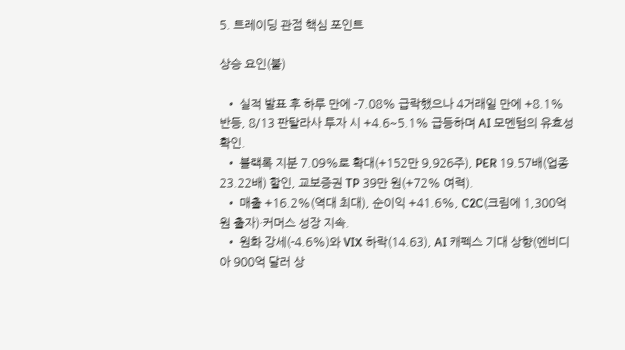5. 트레이딩 관점 핵심 포인트

상승 요인(불)

  • 실적 발표 후 하루 만에 -7.08% 급락했으나 4거래일 만에 +8.1% 반등, 8/13 판탈라사 투자 시 +4.6~5.1% 급등하며 AI 모멘텀의 유효성 확인.
  • 블랙록 지분 7.09%로 확대(+152만 9,926주), PER 19.57배(업종 23.22배) 할인, 교보증권 TP 39만 원(+72% 여력).
  • 매출 +16.2%(역대 최대), 순이익 +41.6%, C2C(크림에 1,300억 원 출자)·커머스 성장 지속.
  • 원화 강세(-4.6%)와 VIX 하락(14.63), AI 캐펙스 기대 상향(엔비디아 900억 달러 상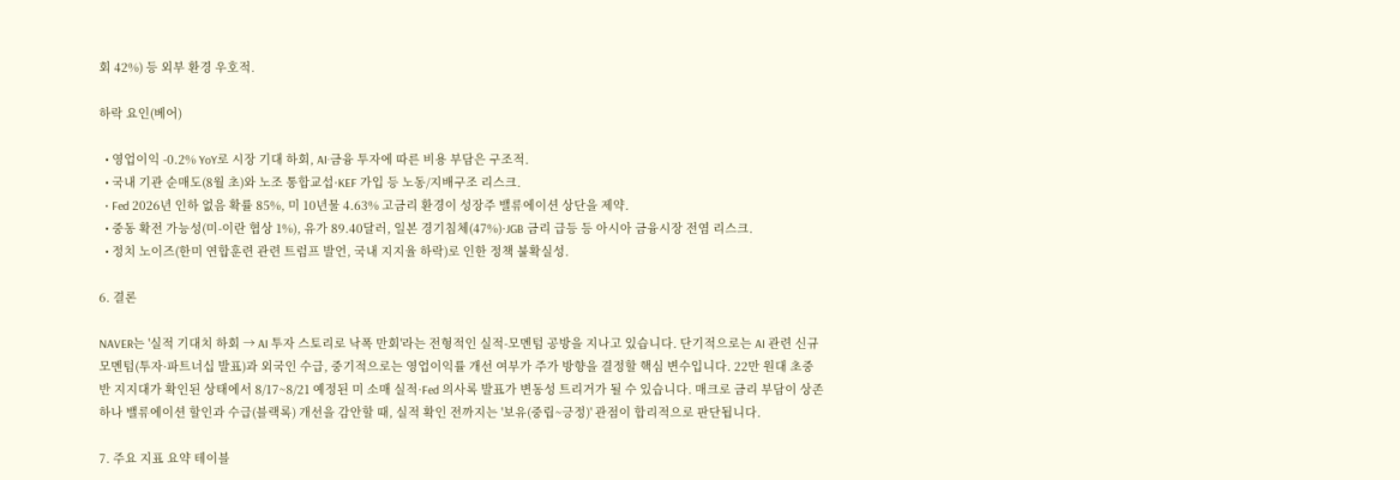회 42%) 등 외부 환경 우호적.

하락 요인(베어)

  • 영업이익 -0.2% YoY로 시장 기대 하회, AI·금융 투자에 따른 비용 부담은 구조적.
  • 국내 기관 순매도(8월 초)와 노조 통합교섭·KEF 가입 등 노동/지배구조 리스크.
  • Fed 2026년 인하 없음 확률 85%, 미 10년물 4.63% 고금리 환경이 성장주 밸류에이션 상단을 제약.
  • 중동 확전 가능성(미-이란 협상 1%), 유가 89.40달러, 일본 경기침체(47%)·JGB 금리 급등 등 아시아 금융시장 전염 리스크.
  • 정치 노이즈(한미 연합훈련 관련 트럼프 발언, 국내 지지율 하락)로 인한 정책 불확실성.

6. 결론

NAVER는 '실적 기대치 하회 → AI 투자 스토리로 낙폭 만회'라는 전형적인 실적-모멘텀 공방을 지나고 있습니다. 단기적으로는 AI 관련 신규 모멘텀(투자·파트너십 발표)과 외국인 수급, 중기적으로는 영업이익률 개선 여부가 주가 방향을 결정할 핵심 변수입니다. 22만 원대 초중반 지지대가 확인된 상태에서 8/17~8/21 예정된 미 소매 실적·Fed 의사록 발표가 변동성 트리거가 될 수 있습니다. 매크로 금리 부담이 상존하나 밸류에이션 할인과 수급(블랙록) 개선을 감안할 때, 실적 확인 전까지는 '보유(중립~긍정)' 관점이 합리적으로 판단됩니다.

7. 주요 지표 요약 테이블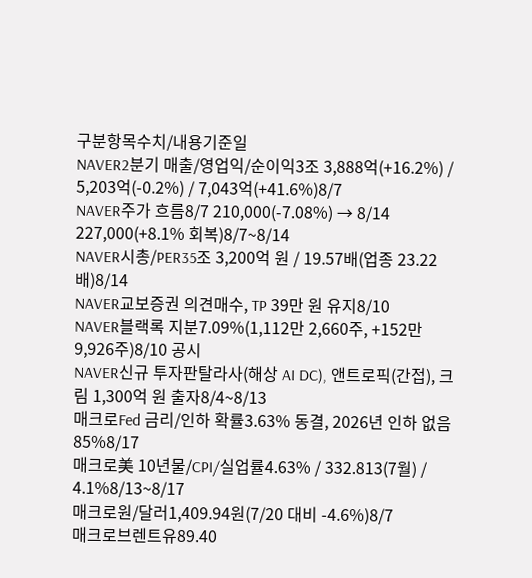구분항목수치/내용기준일
NAVER2분기 매출/영업익/순이익3조 3,888억(+16.2%) / 5,203억(-0.2%) / 7,043억(+41.6%)8/7
NAVER주가 흐름8/7 210,000(-7.08%) → 8/14 227,000(+8.1% 회복)8/7~8/14
NAVER시총/PER35조 3,200억 원 / 19.57배(업종 23.22배)8/14
NAVER교보증권 의견매수, TP 39만 원 유지8/10
NAVER블랙록 지분7.09%(1,112만 2,660주, +152만 9,926주)8/10 공시
NAVER신규 투자판탈라사(해상 AI DC), 앤트로픽(간접), 크림 1,300억 원 출자8/4~8/13
매크로Fed 금리/인하 확률3.63% 동결, 2026년 인하 없음 85%8/17
매크로美 10년물/CPI/실업률4.63% / 332.813(7월) / 4.1%8/13~8/17
매크로원/달러1,409.94원(7/20 대비 -4.6%)8/7
매크로브렌트유89.40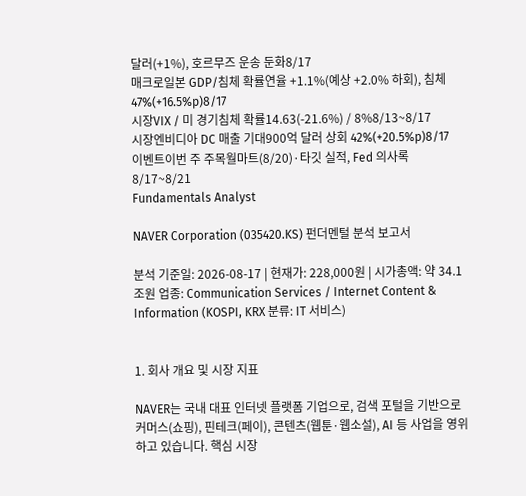달러(+1%), 호르무즈 운송 둔화8/17
매크로일본 GDP/침체 확률연율 +1.1%(예상 +2.0% 하회), 침체 47%(+16.5%p)8/17
시장VIX / 미 경기침체 확률14.63(-21.6%) / 8%8/13~8/17
시장엔비디아 DC 매출 기대900억 달러 상회 42%(+20.5%p)8/17
이벤트이번 주 주목월마트(8/20)·타깃 실적, Fed 의사록8/17~8/21
Fundamentals Analyst

NAVER Corporation (035420.KS) 펀더멘털 분석 보고서

분석 기준일: 2026-08-17 | 현재가: 228,000원 | 시가총액: 약 34.1조원 업종: Communication Services / Internet Content & Information (KOSPI, KRX 분류: IT 서비스)


1. 회사 개요 및 시장 지표

NAVER는 국내 대표 인터넷 플랫폼 기업으로, 검색 포털을 기반으로 커머스(쇼핑), 핀테크(페이), 콘텐츠(웹툰·웹소설), AI 등 사업을 영위하고 있습니다. 핵심 시장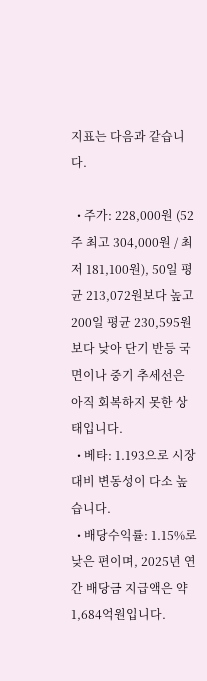지표는 다음과 같습니다.

  • 주가: 228,000원 (52주 최고 304,000원 / 최저 181,100원), 50일 평균 213,072원보다 높고 200일 평균 230,595원보다 낮아 단기 반등 국면이나 중기 추세선은 아직 회복하지 못한 상태입니다.
  • 베타: 1.193으로 시장 대비 변동성이 다소 높습니다.
  • 배당수익률: 1.15%로 낮은 편이며, 2025년 연간 배당금 지급액은 약 1,684억원입니다.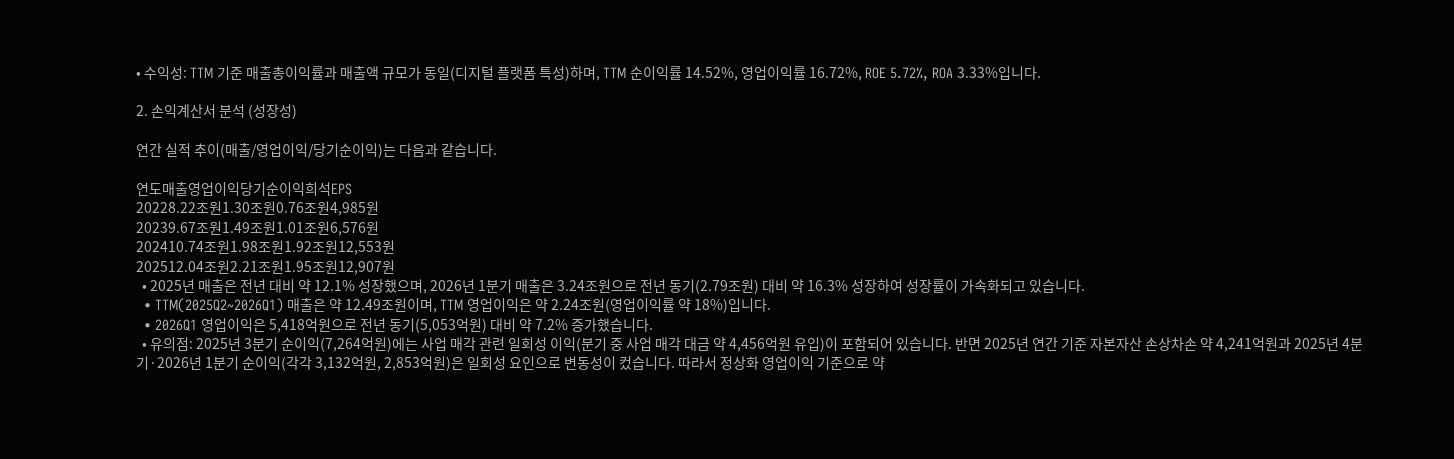• 수익성: TTM 기준 매출총이익률과 매출액 규모가 동일(디지털 플랫폼 특성)하며, TTM 순이익률 14.52%, 영업이익률 16.72%, ROE 5.72%, ROA 3.33%입니다.

2. 손익계산서 분석 (성장성)

연간 실적 추이(매출/영업이익/당기순이익)는 다음과 같습니다.

연도매출영업이익당기순이익희석EPS
20228.22조원1.30조원0.76조원4,985원
20239.67조원1.49조원1.01조원6,576원
202410.74조원1.98조원1.92조원12,553원
202512.04조원2.21조원1.95조원12,907원
  • 2025년 매출은 전년 대비 약 12.1% 성장했으며, 2026년 1분기 매출은 3.24조원으로 전년 동기(2.79조원) 대비 약 16.3% 성장하여 성장률이 가속화되고 있습니다.
  • TTM(2025Q2~2026Q1) 매출은 약 12.49조원이며, TTM 영업이익은 약 2.24조원(영업이익률 약 18%)입니다.
  • 2026Q1 영업이익은 5,418억원으로 전년 동기(5,053억원) 대비 약 7.2% 증가했습니다.
  • 유의점: 2025년 3분기 순이익(7,264억원)에는 사업 매각 관련 일회성 이익(분기 중 사업 매각 대금 약 4,456억원 유입)이 포함되어 있습니다. 반면 2025년 연간 기준 자본자산 손상차손 약 4,241억원과 2025년 4분기·2026년 1분기 순이익(각각 3,132억원, 2,853억원)은 일회성 요인으로 변동성이 컸습니다. 따라서 정상화 영업이익 기준으로 약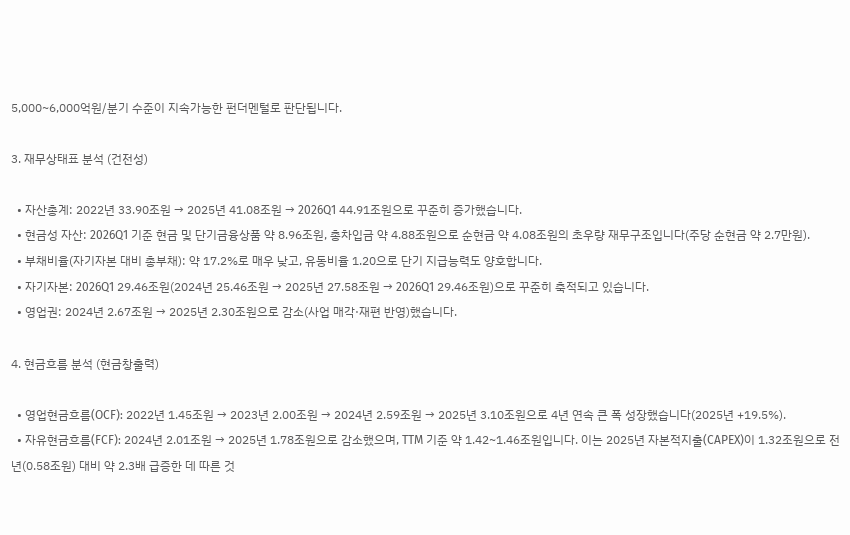5,000~6,000억원/분기 수준이 지속가능한 펀더멘털로 판단됩니다.

3. 재무상태표 분석 (건전성)

  • 자산총계: 2022년 33.90조원 → 2025년 41.08조원 → 2026Q1 44.91조원으로 꾸준히 증가했습니다.
  • 현금성 자산: 2026Q1 기준 현금 및 단기금융상품 약 8.96조원, 총차입금 약 4.88조원으로 순현금 약 4.08조원의 초우량 재무구조입니다(주당 순현금 약 2.7만원).
  • 부채비율(자기자본 대비 총부채): 약 17.2%로 매우 낮고, 유동비율 1.20으로 단기 지급능력도 양호합니다.
  • 자기자본: 2026Q1 29.46조원(2024년 25.46조원 → 2025년 27.58조원 → 2026Q1 29.46조원)으로 꾸준히 축적되고 있습니다.
  • 영업권: 2024년 2.67조원 → 2025년 2.30조원으로 감소(사업 매각·재편 반영)했습니다.

4. 현금흐름 분석 (현금창출력)

  • 영업현금흐름(OCF): 2022년 1.45조원 → 2023년 2.00조원 → 2024년 2.59조원 → 2025년 3.10조원으로 4년 연속 큰 폭 성장했습니다(2025년 +19.5%).
  • 자유현금흐름(FCF): 2024년 2.01조원 → 2025년 1.78조원으로 감소했으며, TTM 기준 약 1.42~1.46조원입니다. 이는 2025년 자본적지출(CAPEX)이 1.32조원으로 전년(0.58조원) 대비 약 2.3배 급증한 데 따른 것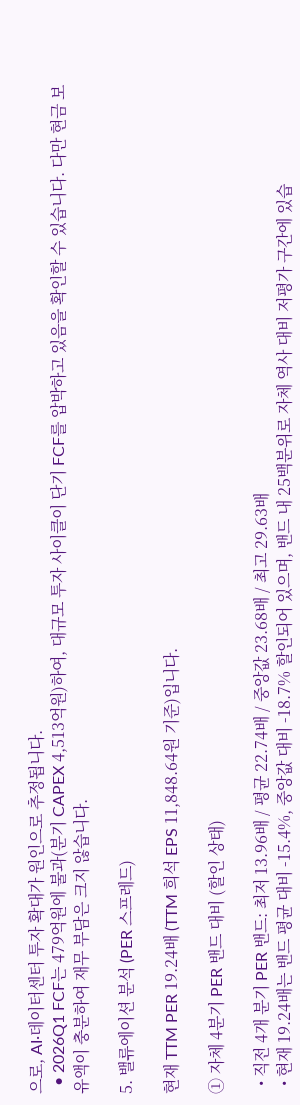으로, AI·데이터센터 투자 확대가 원인으로 추정됩니다.
  • 2026Q1 FCF는 479억원에 불과(분기 CAPEX 4,513억원)하여, 대규모 투자 사이클이 단기 FCF를 압박하고 있음을 확인할 수 있습니다. 다만 현금 보유액이 충분하여 재무 부담은 크지 않습니다.

5. 밸류에이션 분석 (PER 스프레드)

현재 TTM PER 19.24배 (TTM 희석 EPS 11,848.64원 기준)입니다.

① 자체 4분기 PER 밴드 대비 (할인 상태)

  • 직전 4개 분기 PER 밴드: 최저 13.96배 / 평균 22.74배 / 중앙값 23.68배 / 최고 29.63배
  • 현재 19.24배는 밴드 평균 대비 -15.4%, 중앙값 대비 -18.7% 할인되어 있으며, 밴드 내 25백분위로 자체 역사 대비 저평가 구간에 있습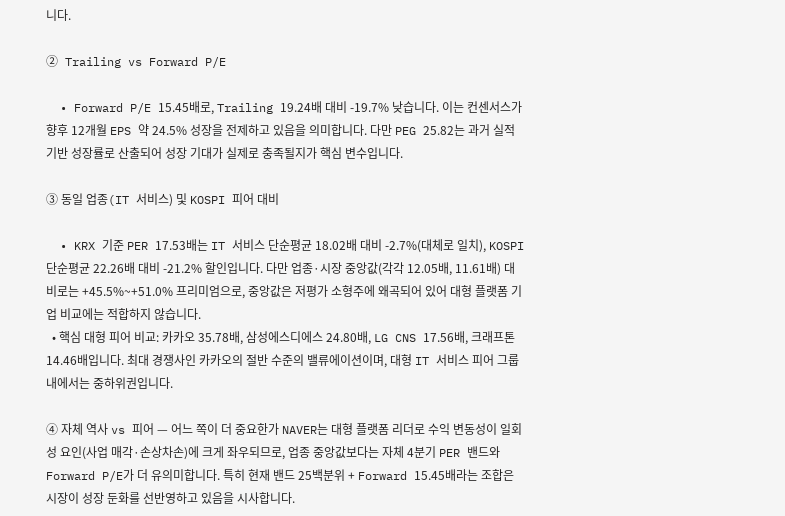니다.

② Trailing vs Forward P/E

  • Forward P/E 15.45배로, Trailing 19.24배 대비 -19.7% 낮습니다. 이는 컨센서스가 향후 12개월 EPS 약 24.5% 성장을 전제하고 있음을 의미합니다. 다만 PEG 25.82는 과거 실적 기반 성장률로 산출되어 성장 기대가 실제로 충족될지가 핵심 변수입니다.

③ 동일 업종(IT 서비스) 및 KOSPI 피어 대비

  • KRX 기준 PER 17.53배는 IT 서비스 단순평균 18.02배 대비 -2.7%(대체로 일치), KOSPI 단순평균 22.26배 대비 -21.2% 할인입니다. 다만 업종·시장 중앙값(각각 12.05배, 11.61배) 대비로는 +45.5%~+51.0% 프리미엄으로, 중앙값은 저평가 소형주에 왜곡되어 있어 대형 플랫폼 기업 비교에는 적합하지 않습니다.
  • 핵심 대형 피어 비교: 카카오 35.78배, 삼성에스디에스 24.80배, LG CNS 17.56배, 크래프톤 14.46배입니다. 최대 경쟁사인 카카오의 절반 수준의 밸류에이션이며, 대형 IT 서비스 피어 그룹 내에서는 중하위권입니다.

④ 자체 역사 vs 피어 — 어느 쪽이 더 중요한가 NAVER는 대형 플랫폼 리더로 수익 변동성이 일회성 요인(사업 매각·손상차손)에 크게 좌우되므로, 업종 중앙값보다는 자체 4분기 PER 밴드와 Forward P/E가 더 유의미합니다. 특히 현재 밴드 25백분위 + Forward 15.45배라는 조합은 시장이 성장 둔화를 선반영하고 있음을 시사합니다.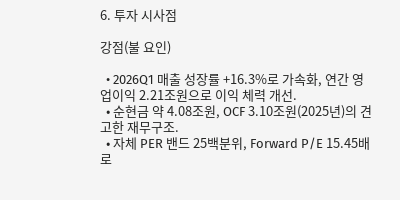6. 투자 시사점

강점(불 요인)

  • 2026Q1 매출 성장률 +16.3%로 가속화, 연간 영업이익 2.21조원으로 이익 체력 개선.
  • 순현금 약 4.08조원, OCF 3.10조원(2025년)의 견고한 재무구조.
  • 자체 PER 밴드 25백분위, Forward P/E 15.45배로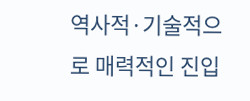역사적·기술적으로 매력적인 진입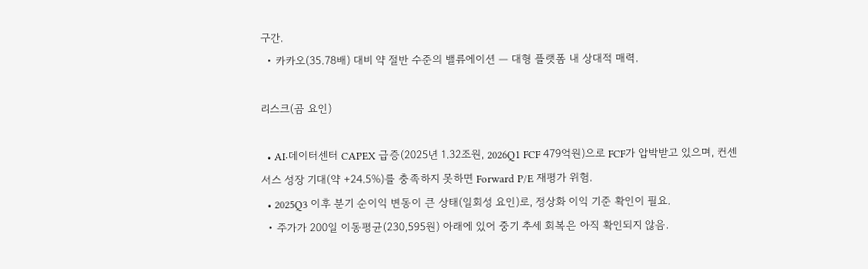구간.
  • 카카오(35.78배) 대비 약 절반 수준의 밸류에이션 — 대형 플랫폼 내 상대적 매력.

리스크(곰 요인)

  • AI·데이터센터 CAPEX 급증(2025년 1.32조원, 2026Q1 FCF 479억원)으로 FCF가 압박받고 있으며, 컨센서스 성장 기대(약 +24.5%)를 충족하지 못하면 Forward P/E 재평가 위험.
  • 2025Q3 이후 분기 순이익 변동이 큰 상태(일회성 요인)로, 정상화 이익 기준 확인이 필요.
  • 주가가 200일 이동평균(230,595원) 아래에 있어 중기 추세 회복은 아직 확인되지 않음.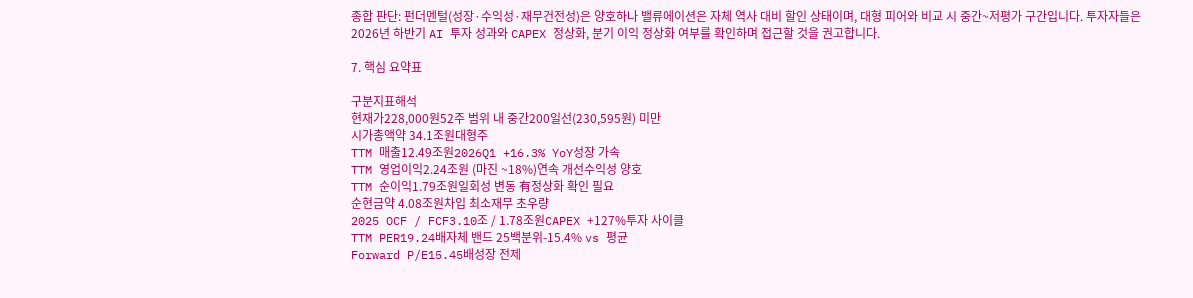종합 판단: 펀더멘털(성장·수익성·재무건전성)은 양호하나 밸류에이션은 자체 역사 대비 할인 상태이며, 대형 피어와 비교 시 중간~저평가 구간입니다. 투자자들은 2026년 하반기 AI 투자 성과와 CAPEX 정상화, 분기 이익 정상화 여부를 확인하며 접근할 것을 권고합니다.

7. 핵심 요약표

구분지표해석
현재가228,000원52주 범위 내 중간200일선(230,595원) 미만
시가총액약 34.1조원대형주
TTM 매출12.49조원2026Q1 +16.3% YoY성장 가속
TTM 영업이익2.24조원 (마진 ~18%)연속 개선수익성 양호
TTM 순이익1.79조원일회성 변동 有정상화 확인 필요
순현금약 4.08조원차입 최소재무 초우량
2025 OCF / FCF3.10조 / 1.78조원CAPEX +127%투자 사이클
TTM PER19.24배자체 밴드 25백분위-15.4% vs 평균
Forward P/E15.45배성장 전제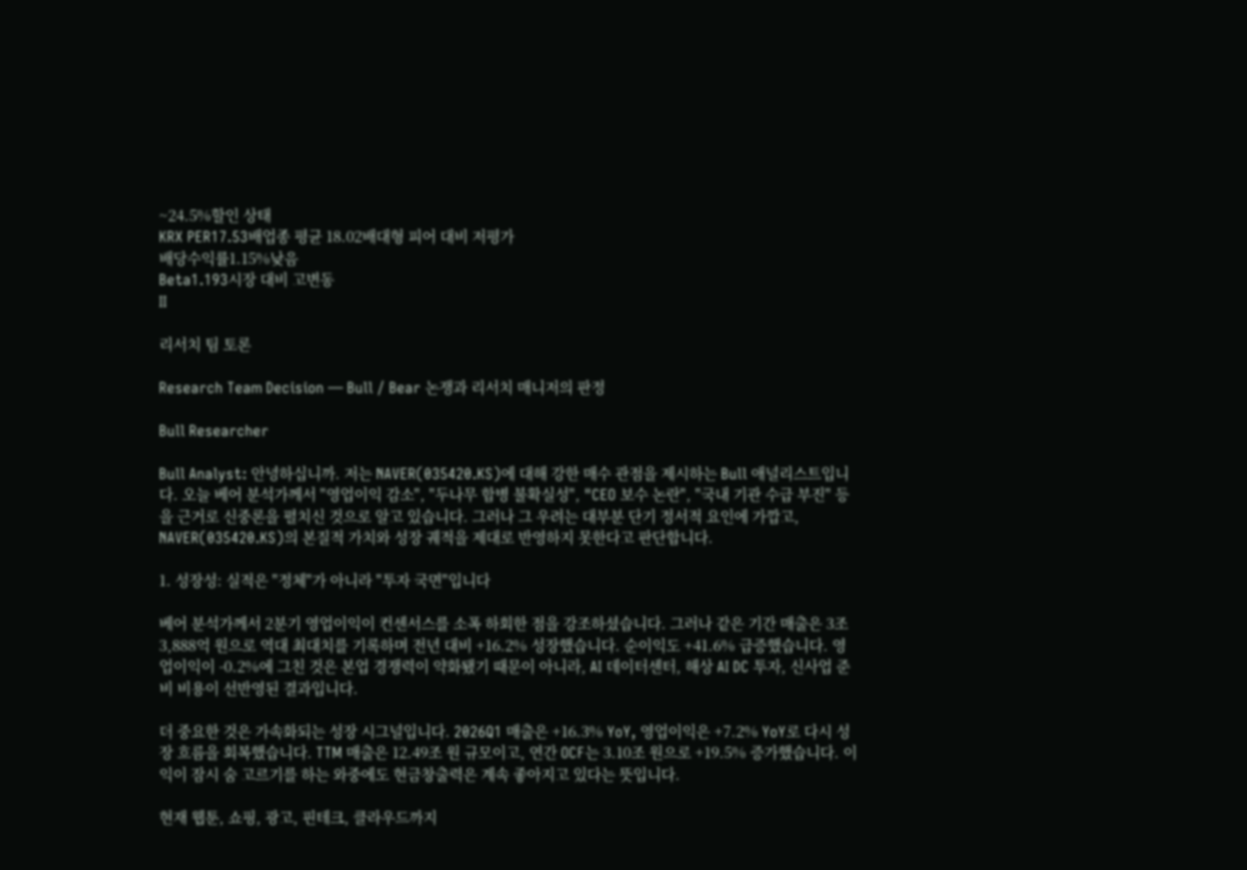~24.5%할인 상태
KRX PER17.53배업종 평균 18.02배대형 피어 대비 저평가
배당수익률1.15%낮음
Beta1.193시장 대비 고변동
II

리서치 팀 토론

Research Team Decision — Bull / Bear 논쟁과 리서치 매니저의 판정

Bull Researcher

Bull Analyst: 안녕하십니까. 저는 NAVER(035420.KS)에 대해 강한 매수 관점을 제시하는 Bull 애널리스트입니다. 오늘 베어 분석가께서 "영업이익 감소", "두나무 합병 불확실성", "CEO 보수 논란", "국내 기관 수급 부진" 등을 근거로 신중론을 펼치신 것으로 알고 있습니다. 그러나 그 우려는 대부분 단기 정서적 요인에 가깝고, NAVER(035420.KS)의 본질적 가치와 성장 궤적을 제대로 반영하지 못한다고 판단합니다.

1. 성장성: 실적은 "정체"가 아니라 "투자 국면"입니다

베어 분석가께서 2분기 영업이익이 컨센서스를 소폭 하회한 점을 강조하셨습니다. 그러나 같은 기간 매출은 3조 3,888억 원으로 역대 최대치를 기록하며 전년 대비 +16.2% 성장했습니다. 순이익도 +41.6% 급증했습니다. 영업이익이 -0.2%에 그친 것은 본업 경쟁력이 약화됐기 때문이 아니라, AI 데이터센터, 해상 AI DC 투자, 신사업 준비 비용이 선반영된 결과입니다.

더 중요한 것은 가속화되는 성장 시그널입니다. 2026Q1 매출은 +16.3% YoY, 영업이익은 +7.2% YoY로 다시 성장 흐름을 회복했습니다. TTM 매출은 12.49조 원 규모이고, 연간 OCF는 3.10조 원으로 +19.5% 증가했습니다. 이익이 잠시 숨 고르기를 하는 와중에도 현금창출력은 계속 좋아지고 있다는 뜻입니다.

현재 웹툰, 쇼핑, 광고, 핀테크, 클라우드까지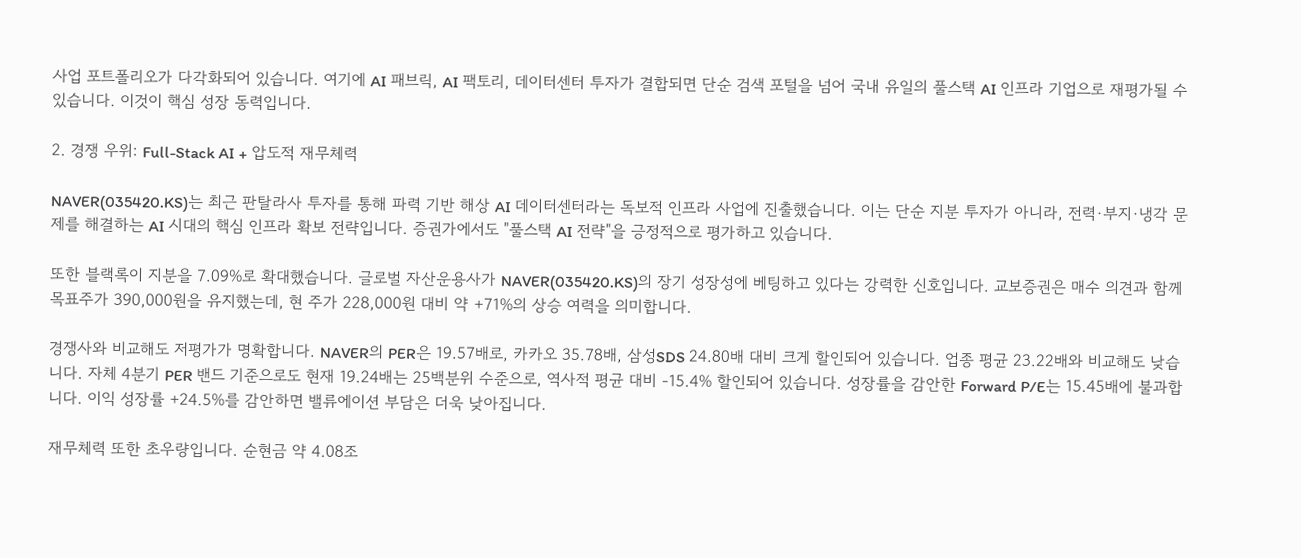사업 포트폴리오가 다각화되어 있습니다. 여기에 AI 패브릭, AI 팩토리, 데이터센터 투자가 결합되면 단순 검색 포털을 넘어 국내 유일의 풀스택 AI 인프라 기업으로 재평가될 수 있습니다. 이것이 핵심 성장 동력입니다.

2. 경쟁 우위: Full-Stack AI + 압도적 재무체력

NAVER(035420.KS)는 최근 판탈라사 투자를 통해 파력 기반 해상 AI 데이터센터라는 독보적 인프라 사업에 진출했습니다. 이는 단순 지분 투자가 아니라, 전력·부지·냉각 문제를 해결하는 AI 시대의 핵심 인프라 확보 전략입니다. 증권가에서도 "풀스택 AI 전략"을 긍정적으로 평가하고 있습니다.

또한 블랙록이 지분을 7.09%로 확대했습니다. 글로벌 자산운용사가 NAVER(035420.KS)의 장기 성장성에 베팅하고 있다는 강력한 신호입니다. 교보증권은 매수 의견과 함께 목표주가 390,000원을 유지했는데, 현 주가 228,000원 대비 약 +71%의 상승 여력을 의미합니다.

경쟁사와 비교해도 저평가가 명확합니다. NAVER의 PER은 19.57배로, 카카오 35.78배, 삼성SDS 24.80배 대비 크게 할인되어 있습니다. 업종 평균 23.22배와 비교해도 낮습니다. 자체 4분기 PER 밴드 기준으로도 현재 19.24배는 25백분위 수준으로, 역사적 평균 대비 -15.4% 할인되어 있습니다. 성장률을 감안한 Forward P/E는 15.45배에 불과합니다. 이익 성장률 +24.5%를 감안하면 밸류에이션 부담은 더욱 낮아집니다.

재무체력 또한 초우량입니다. 순현금 약 4.08조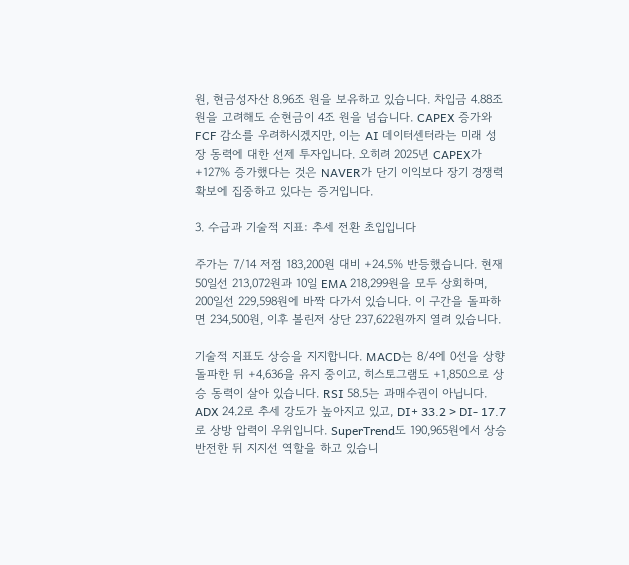원, 현금성자산 8.96조 원을 보유하고 있습니다. 차입금 4.88조 원을 고려해도 순현금이 4조 원을 넘습니다. CAPEX 증가와 FCF 감소를 우려하시겠지만, 이는 AI 데이터센터라는 미래 성장 동력에 대한 선제 투자입니다. 오히려 2025년 CAPEX가 +127% 증가했다는 것은 NAVER가 단기 이익보다 장기 경쟁력 확보에 집중하고 있다는 증거입니다.

3. 수급과 기술적 지표: 추세 전환 초입입니다

주가는 7/14 저점 183,200원 대비 +24.5% 반등했습니다. 현재 50일선 213,072원과 10일 EMA 218,299원을 모두 상회하며, 200일선 229,598원에 바짝 다가서 있습니다. 이 구간을 돌파하면 234,500원, 이후 볼린저 상단 237,622원까지 열려 있습니다.

기술적 지표도 상승을 지지합니다. MACD는 8/4에 0선을 상향 돌파한 뒤 +4,636을 유지 중이고, 히스토그램도 +1,850으로 상승 동력이 살아 있습니다. RSI 58.5는 과매수권이 아닙니다. ADX 24.2로 추세 강도가 높아지고 있고, DI+ 33.2 > DI- 17.7로 상방 압력이 우위입니다. SuperTrend도 190,965원에서 상승 반전한 뒤 지지선 역할을 하고 있습니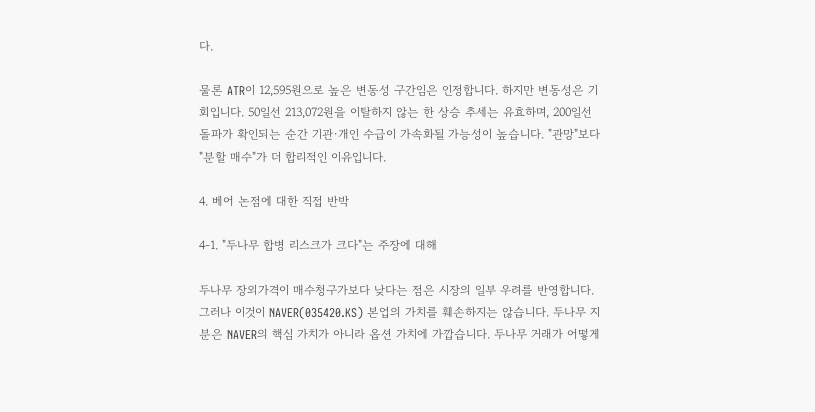다.

물론 ATR이 12,595원으로 높은 변동성 구간임은 인정합니다. 하지만 변동성은 기회입니다. 50일선 213,072원을 이탈하지 않는 한 상승 추세는 유효하며, 200일선 돌파가 확인되는 순간 기관·개인 수급이 가속화될 가능성이 높습니다. "관망"보다 "분할 매수"가 더 합리적인 이유입니다.

4. 베어 논점에 대한 직접 반박

4-1. "두나무 합병 리스크가 크다"는 주장에 대해

두나무 장외가격이 매수청구가보다 낮다는 점은 시장의 일부 우려를 반영합니다. 그러나 이것이 NAVER(035420.KS) 본업의 가치를 훼손하지는 않습니다. 두나무 지분은 NAVER의 핵심 가치가 아니라 옵션 가치에 가깝습니다. 두나무 거래가 어떻게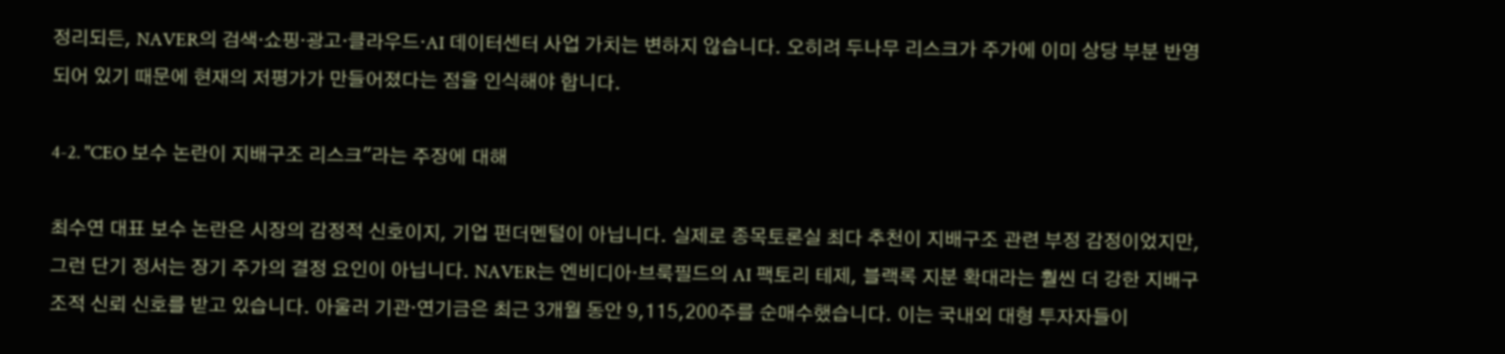정리되든, NAVER의 검색·쇼핑·광고·클라우드·AI 데이터센터 사업 가치는 변하지 않습니다. 오히려 두나무 리스크가 주가에 이미 상당 부분 반영되어 있기 때문에 현재의 저평가가 만들어졌다는 점을 인식해야 합니다.

4-2. "CEO 보수 논란이 지배구조 리스크"라는 주장에 대해

최수연 대표 보수 논란은 시장의 감정적 신호이지, 기업 펀더멘털이 아닙니다. 실제로 종목토론실 최다 추천이 지배구조 관련 부정 감정이었지만, 그런 단기 정서는 장기 주가의 결정 요인이 아닙니다. NAVER는 엔비디아·브룩필드의 AI 팩토리 테제, 블랙록 지분 확대라는 훨씬 더 강한 지배구조적 신뢰 신호를 받고 있습니다. 아울러 기관·연기금은 최근 3개월 동안 9,115,200주를 순매수했습니다. 이는 국내외 대형 투자자들이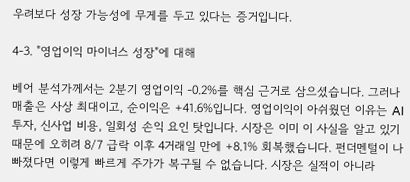우려보다 성장 가능성에 무게를 두고 있다는 증거입니다.

4-3. "영업이익 마이너스 성장"에 대해

베어 분석가께서는 2분기 영업이익 -0.2%를 핵심 근거로 삼으셨습니다. 그러나 매출은 사상 최대이고, 순이익은 +41.6%입니다. 영업이익이 아쉬웠던 이유는 AI 투자, 신사업 비용, 일회성 손익 요인 탓입니다. 시장은 이미 이 사실을 알고 있기 때문에 오히려 8/7 급락 이후 4거래일 만에 +8.1% 회복했습니다. 펀더멘털이 나빠졌다면 이렇게 빠르게 주가가 복구될 수 없습니다. 시장은 실적이 아니라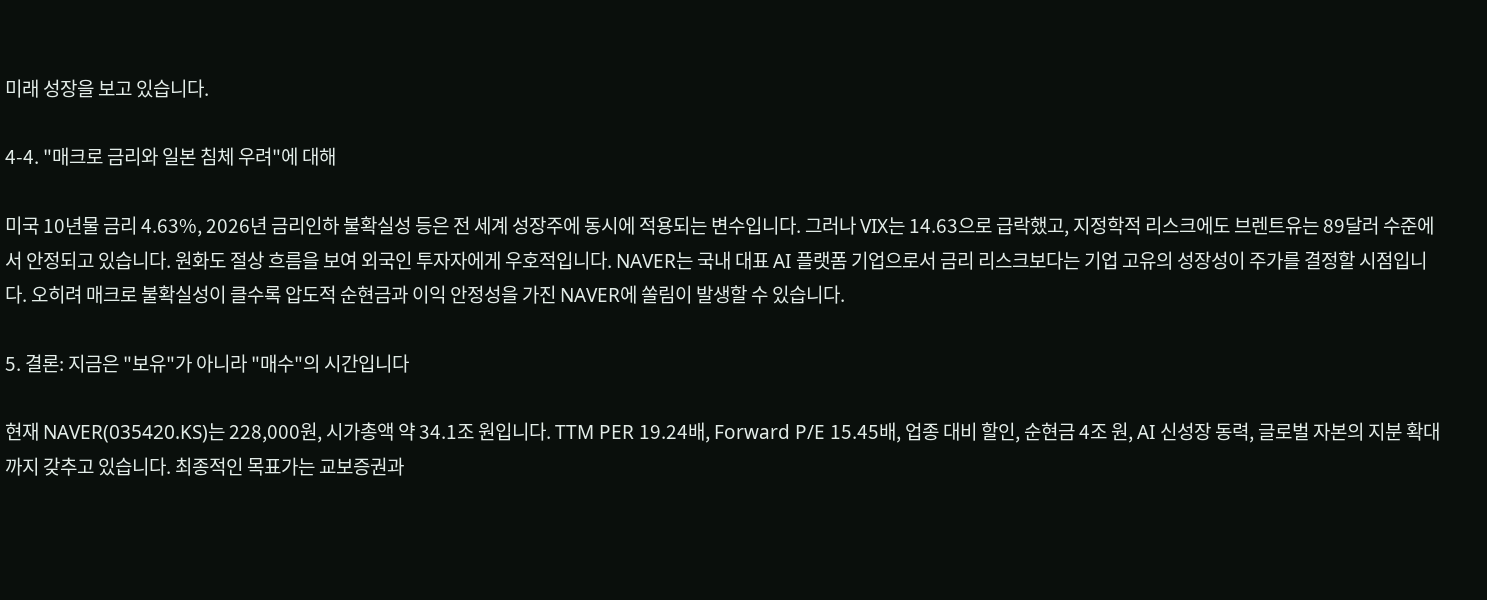미래 성장을 보고 있습니다.

4-4. "매크로 금리와 일본 침체 우려"에 대해

미국 10년물 금리 4.63%, 2026년 금리인하 불확실성 등은 전 세계 성장주에 동시에 적용되는 변수입니다. 그러나 VIX는 14.63으로 급락했고, 지정학적 리스크에도 브렌트유는 89달러 수준에서 안정되고 있습니다. 원화도 절상 흐름을 보여 외국인 투자자에게 우호적입니다. NAVER는 국내 대표 AI 플랫폼 기업으로서 금리 리스크보다는 기업 고유의 성장성이 주가를 결정할 시점입니다. 오히려 매크로 불확실성이 클수록 압도적 순현금과 이익 안정성을 가진 NAVER에 쏠림이 발생할 수 있습니다.

5. 결론: 지금은 "보유"가 아니라 "매수"의 시간입니다

현재 NAVER(035420.KS)는 228,000원, 시가총액 약 34.1조 원입니다. TTM PER 19.24배, Forward P/E 15.45배, 업종 대비 할인, 순현금 4조 원, AI 신성장 동력, 글로벌 자본의 지분 확대까지 갖추고 있습니다. 최종적인 목표가는 교보증권과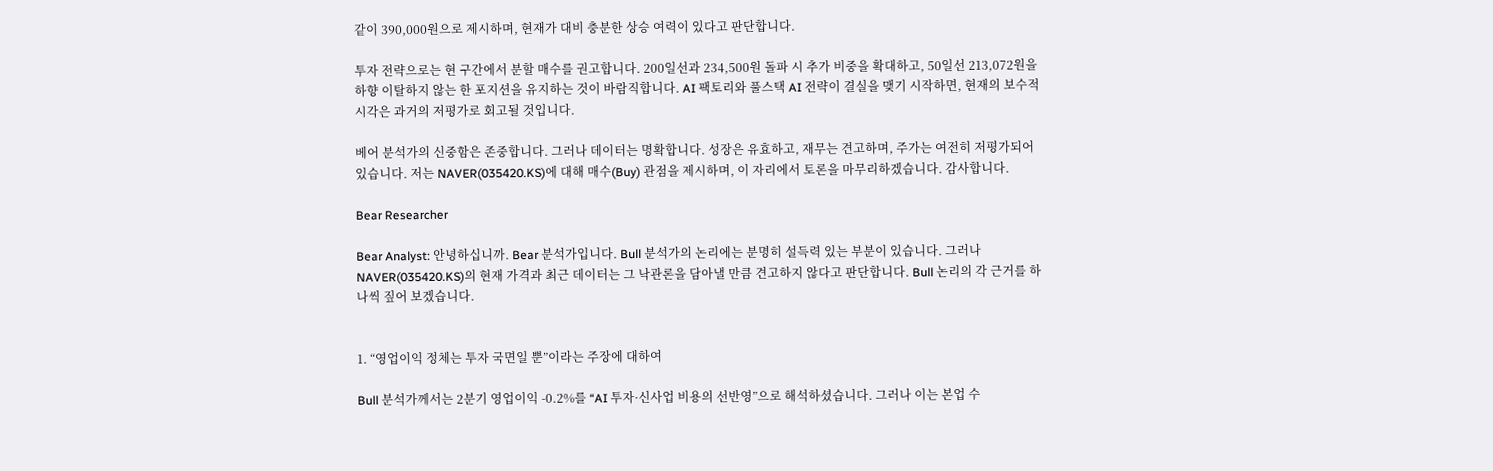같이 390,000원으로 제시하며, 현재가 대비 충분한 상승 여력이 있다고 판단합니다.

투자 전략으로는 현 구간에서 분할 매수를 권고합니다. 200일선과 234,500원 돌파 시 추가 비중을 확대하고, 50일선 213,072원을 하향 이탈하지 않는 한 포지션을 유지하는 것이 바람직합니다. AI 팩토리와 풀스택 AI 전략이 결실을 맺기 시작하면, 현재의 보수적 시각은 과거의 저평가로 회고될 것입니다.

베어 분석가의 신중함은 존중합니다. 그러나 데이터는 명확합니다. 성장은 유효하고, 재무는 견고하며, 주가는 여전히 저평가되어 있습니다. 저는 NAVER(035420.KS)에 대해 매수(Buy) 관점을 제시하며, 이 자리에서 토론을 마무리하겠습니다. 감사합니다.

Bear Researcher

Bear Analyst: 안녕하십니까. Bear 분석가입니다. Bull 분석가의 논리에는 분명히 설득력 있는 부분이 있습니다. 그러나 NAVER(035420.KS)의 현재 가격과 최근 데이터는 그 낙관론을 담아낼 만큼 견고하지 않다고 판단합니다. Bull 논리의 각 근거를 하나씩 짚어 보겠습니다.


1. “영업이익 정체는 투자 국면일 뿐”이라는 주장에 대하여

Bull 분석가께서는 2분기 영업이익 -0.2%를 “AI 투자·신사업 비용의 선반영”으로 해석하셨습니다. 그러나 이는 본업 수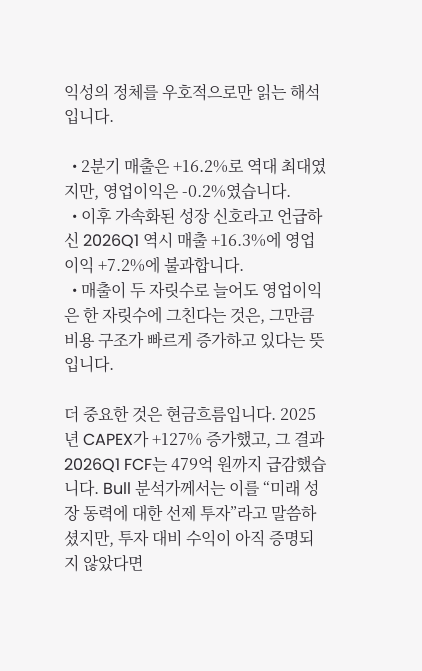익성의 정체를 우호적으로만 읽는 해석입니다.

  • 2분기 매출은 +16.2%로 역대 최대였지만, 영업이익은 -0.2%였습니다.
  • 이후 가속화된 성장 신호라고 언급하신 2026Q1 역시 매출 +16.3%에 영업이익 +7.2%에 불과합니다.
  • 매출이 두 자릿수로 늘어도 영업이익은 한 자릿수에 그친다는 것은, 그만큼 비용 구조가 빠르게 증가하고 있다는 뜻입니다.

더 중요한 것은 현금흐름입니다. 2025년 CAPEX가 +127% 증가했고, 그 결과 2026Q1 FCF는 479억 원까지 급감했습니다. Bull 분석가께서는 이를 “미래 성장 동력에 대한 선제 투자”라고 말씀하셨지만, 투자 대비 수익이 아직 증명되지 않았다면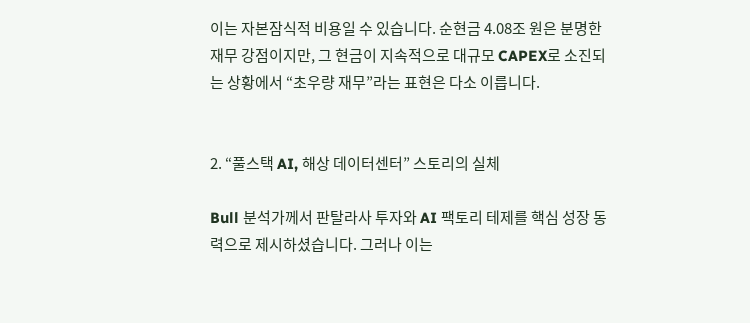이는 자본잠식적 비용일 수 있습니다. 순현금 4.08조 원은 분명한 재무 강점이지만, 그 현금이 지속적으로 대규모 CAPEX로 소진되는 상황에서 “초우량 재무”라는 표현은 다소 이릅니다.


2. “풀스택 AI, 해상 데이터센터” 스토리의 실체

Bull 분석가께서 판탈라사 투자와 AI 팩토리 테제를 핵심 성장 동력으로 제시하셨습니다. 그러나 이는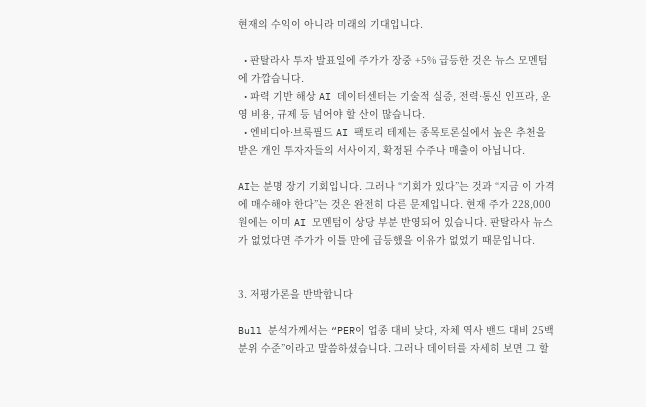현재의 수익이 아니라 미래의 기대입니다.

  • 판탈라사 투자 발표일에 주가가 장중 +5% 급등한 것은 뉴스 모멘텀에 가깝습니다.
  • 파력 기반 해상 AI 데이터센터는 기술적 실증, 전력·통신 인프라, 운영 비용, 규제 등 넘어야 할 산이 많습니다.
  • 엔비디아·브룩필드 AI 팩토리 테제는 종목토론실에서 높은 추천을 받은 개인 투자자들의 서사이지, 확정된 수주나 매출이 아닙니다.

AI는 분명 장기 기회입니다. 그러나 “기회가 있다”는 것과 “지금 이 가격에 매수해야 한다”는 것은 완전히 다른 문제입니다. 현재 주가 228,000원에는 이미 AI 모멘텀이 상당 부분 반영되어 있습니다. 판탈라사 뉴스가 없었다면 주가가 이틀 만에 급등했을 이유가 없었기 때문입니다.


3. 저평가론을 반박합니다

Bull 분석가께서는 “PER이 업종 대비 낮다, 자체 역사 밴드 대비 25백분위 수준”이라고 말씀하셨습니다. 그러나 데이터를 자세히 보면 그 할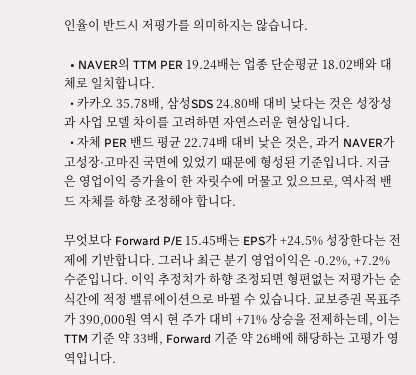인율이 반드시 저평가를 의미하지는 않습니다.

  • NAVER의 TTM PER 19.24배는 업종 단순평균 18.02배와 대체로 일치합니다.
  • 카카오 35.78배, 삼성SDS 24.80배 대비 낮다는 것은 성장성과 사업 모델 차이를 고려하면 자연스러운 현상입니다.
  • 자체 PER 밴드 평균 22.74배 대비 낮은 것은, 과거 NAVER가 고성장·고마진 국면에 있었기 때문에 형성된 기준입니다. 지금은 영업이익 증가율이 한 자릿수에 머물고 있으므로, 역사적 밴드 자체를 하향 조정해야 합니다.

무엇보다 Forward P/E 15.45배는 EPS가 +24.5% 성장한다는 전제에 기반합니다. 그러나 최근 분기 영업이익은 -0.2%, +7.2% 수준입니다. 이익 추정치가 하향 조정되면 형편없는 저평가는 순식간에 적정 밸류에이션으로 바뀔 수 있습니다. 교보증권 목표주가 390,000원 역시 현 주가 대비 +71% 상승을 전제하는데, 이는 TTM 기준 약 33배, Forward 기준 약 26배에 해당하는 고평가 영역입니다.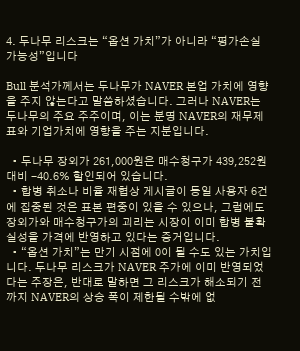4. 두나무 리스크는 “옵션 가치”가 아니라 “평가손실 가능성”입니다

Bull 분석가께서는 두나무가 NAVER 본업 가치에 영향을 주지 않는다고 말씀하셨습니다. 그러나 NAVER는 두나무의 주요 주주이며, 이는 분명 NAVER의 재무제표와 기업가치에 영향을 주는 지분입니다.

  • 두나무 장외가 261,000원은 매수청구가 439,252원 대비 -40.6% 할인되어 있습니다.
  • 합병 취소나 비율 재협상 게시글이 동일 사용자 6건에 집중된 것은 표본 편중이 있을 수 있으나, 그럼에도 장외가와 매수청구가의 괴리는 시장이 이미 합병 불확실성을 가격에 반영하고 있다는 증거입니다.
  • “옵션 가치”는 만기 시점에 0이 될 수도 있는 가치입니다. 두나무 리스크가 NAVER 주가에 이미 반영되었다는 주장은, 반대로 말하면 그 리스크가 해소되기 전까지 NAVER의 상승 폭이 제한될 수밖에 없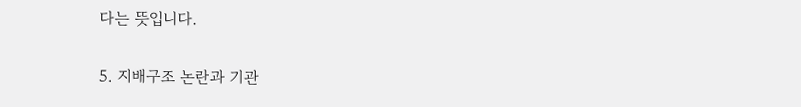다는 뜻입니다.

5. 지배구조 논란과 기관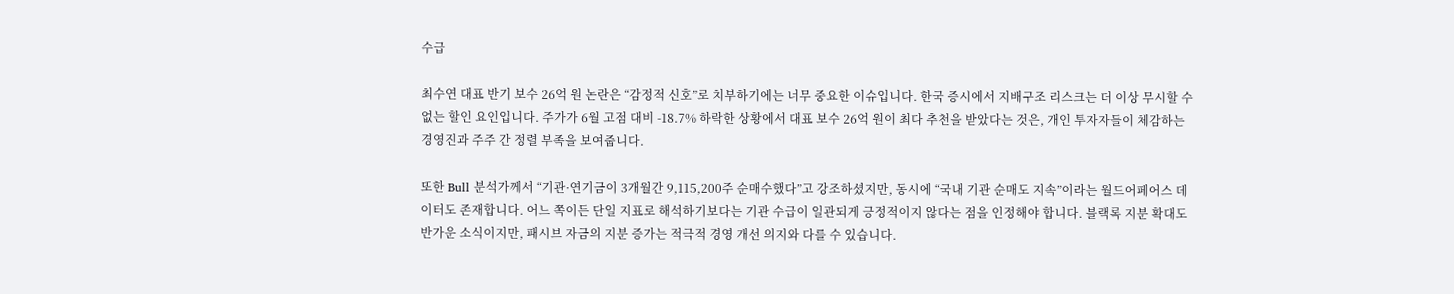수급

최수연 대표 반기 보수 26억 원 논란은 “감정적 신호”로 치부하기에는 너무 중요한 이슈입니다. 한국 증시에서 지배구조 리스크는 더 이상 무시할 수 없는 할인 요인입니다. 주가가 6월 고점 대비 -18.7% 하락한 상황에서 대표 보수 26억 원이 최다 추천을 받았다는 것은, 개인 투자자들이 체감하는 경영진과 주주 간 정렬 부족을 보여줍니다.

또한 Bull 분석가께서 “기관·연기금이 3개월간 9,115,200주 순매수했다”고 강조하셨지만, 동시에 “국내 기관 순매도 지속”이라는 월드어페어스 데이터도 존재합니다. 어느 쪽이든 단일 지표로 해석하기보다는 기관 수급이 일관되게 긍정적이지 않다는 점을 인정해야 합니다. 블랙록 지분 확대도 반가운 소식이지만, 패시브 자금의 지분 증가는 적극적 경영 개선 의지와 다를 수 있습니다.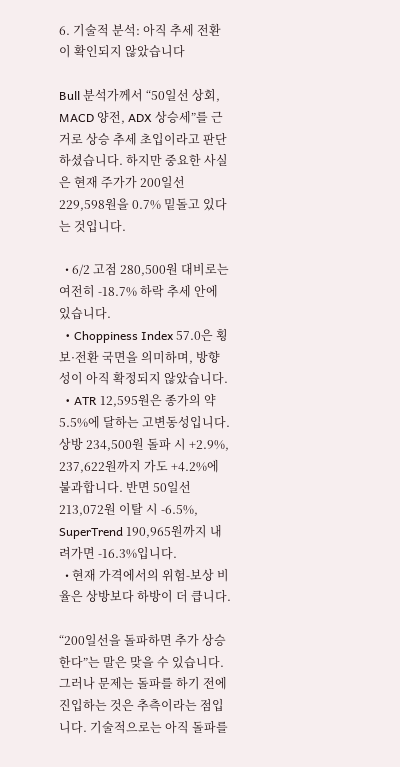6. 기술적 분석: 아직 추세 전환이 확인되지 않았습니다

Bull 분석가께서 “50일선 상회, MACD 양전, ADX 상승세”를 근거로 상승 추세 초입이라고 판단하셨습니다. 하지만 중요한 사실은 현재 주가가 200일선 229,598원을 0.7% 밑돌고 있다는 것입니다.

  • 6/2 고점 280,500원 대비로는 여전히 -18.7% 하락 추세 안에 있습니다.
  • Choppiness Index 57.0은 횡보·전환 국면을 의미하며, 방향성이 아직 확정되지 않았습니다.
  • ATR 12,595원은 종가의 약 5.5%에 달하는 고변동성입니다. 상방 234,500원 돌파 시 +2.9%, 237,622원까지 가도 +4.2%에 불과합니다. 반면 50일선 213,072원 이탈 시 -6.5%, SuperTrend 190,965원까지 내려가면 -16.3%입니다.
  • 현재 가격에서의 위험-보상 비율은 상방보다 하방이 더 큽니다.

“200일선을 돌파하면 추가 상승한다”는 말은 맞을 수 있습니다. 그러나 문제는 돌파를 하기 전에 진입하는 것은 추측이라는 점입니다. 기술적으로는 아직 돌파를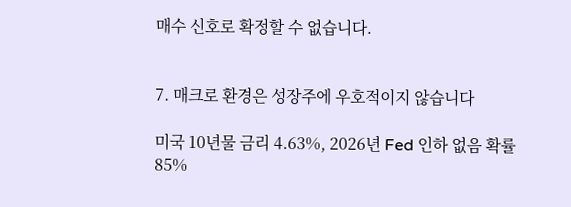매수 신호로 확정할 수 없습니다.


7. 매크로 환경은 성장주에 우호적이지 않습니다

미국 10년물 금리 4.63%, 2026년 Fed 인하 없음 확률 85%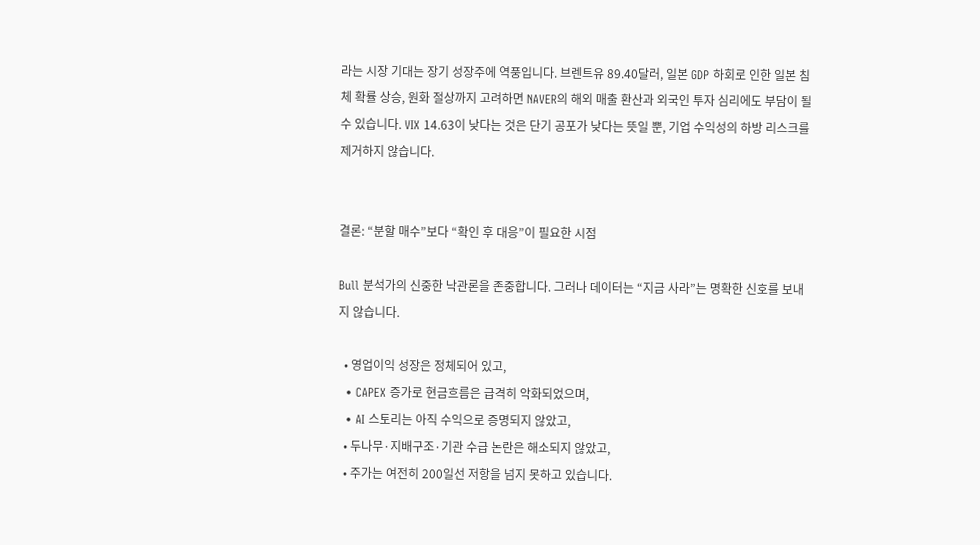라는 시장 기대는 장기 성장주에 역풍입니다. 브렌트유 89.40달러, 일본 GDP 하회로 인한 일본 침체 확률 상승, 원화 절상까지 고려하면 NAVER의 해외 매출 환산과 외국인 투자 심리에도 부담이 될 수 있습니다. VIX 14.63이 낮다는 것은 단기 공포가 낮다는 뜻일 뿐, 기업 수익성의 하방 리스크를 제거하지 않습니다.


결론: “분할 매수”보다 “확인 후 대응”이 필요한 시점

Bull 분석가의 신중한 낙관론을 존중합니다. 그러나 데이터는 “지금 사라”는 명확한 신호를 보내지 않습니다.

  • 영업이익 성장은 정체되어 있고,
  • CAPEX 증가로 현금흐름은 급격히 악화되었으며,
  • AI 스토리는 아직 수익으로 증명되지 않았고,
  • 두나무·지배구조·기관 수급 논란은 해소되지 않았고,
  • 주가는 여전히 200일선 저항을 넘지 못하고 있습니다.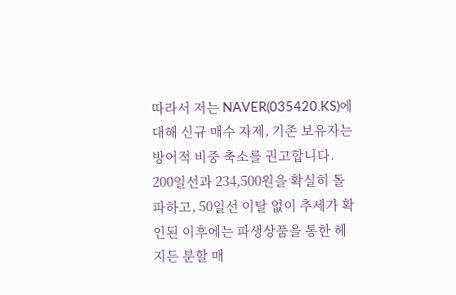따라서 저는 NAVER(035420.KS)에 대해 신규 매수 자제, 기존 보유자는 방어적 비중 축소를 권고합니다. 200일선과 234,500원을 확실히 돌파하고, 50일선 이탈 없이 추세가 확인된 이후에는 파생상품을 통한 헤지든 분할 매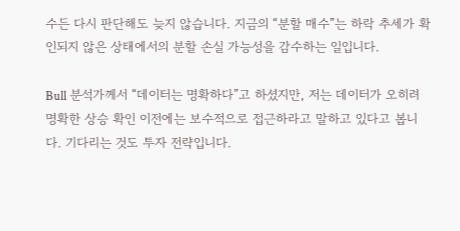수든 다시 판단해도 늦지 않습니다. 지금의 “분할 매수”는 하락 추세가 확인되지 않은 상태에서의 분할 손실 가능성을 감수하는 일입니다.

Bull 분석가께서 “데이터는 명확하다”고 하셨지만, 저는 데이터가 오히려 명확한 상승 확인 이전에는 보수적으로 접근하라고 말하고 있다고 봅니다. 기다리는 것도 투자 전략입니다.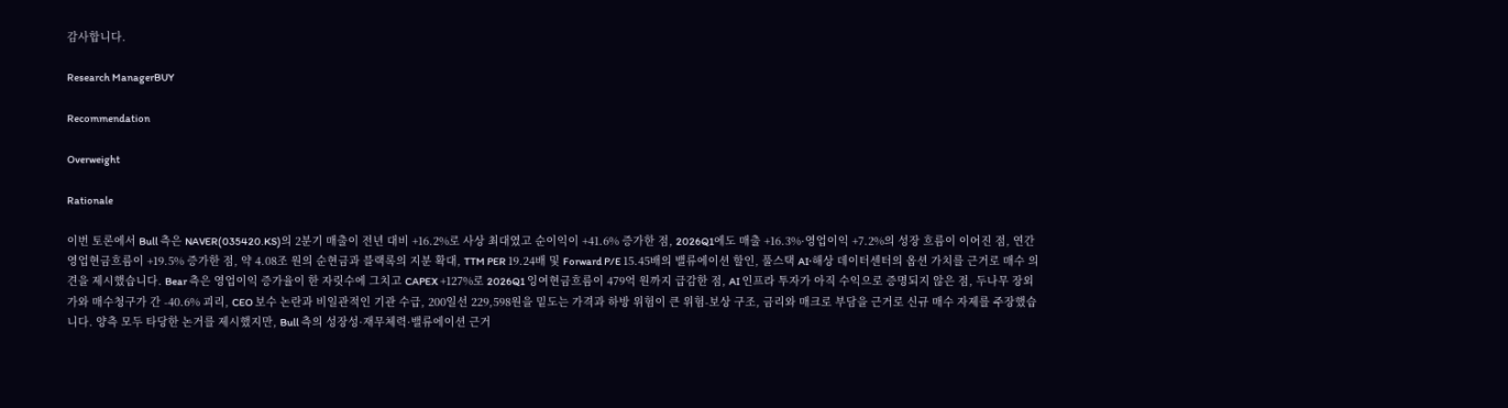감사합니다.

Research ManagerBUY

Recommendation

Overweight

Rationale

이번 토론에서 Bull 측은 NAVER(035420.KS)의 2분기 매출이 전년 대비 +16.2%로 사상 최대였고 순이익이 +41.6% 증가한 점, 2026Q1에도 매출 +16.3%·영업이익 +7.2%의 성장 흐름이 이어진 점, 연간 영업현금흐름이 +19.5% 증가한 점, 약 4.08조 원의 순현금과 블랙록의 지분 확대, TTM PER 19.24배 및 Forward P/E 15.45배의 밸류에이션 할인, 풀스택 AI·해상 데이터센터의 옵션 가치를 근거로 매수 의견을 제시했습니다. Bear 측은 영업이익 증가율이 한 자릿수에 그치고 CAPEX +127%로 2026Q1 잉여현금흐름이 479억 원까지 급감한 점, AI 인프라 투자가 아직 수익으로 증명되지 않은 점, 두나무 장외가와 매수청구가 간 -40.6% 괴리, CEO 보수 논란과 비일관적인 기관 수급, 200일선 229,598원을 밑도는 가격과 하방 위험이 큰 위험-보상 구조, 금리와 매크로 부담을 근거로 신규 매수 자제를 주장했습니다. 양측 모두 타당한 논거를 제시했지만, Bull 측의 성장성·재무체력·밸류에이션 근거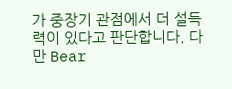가 중장기 관점에서 더 설득력이 있다고 판단합니다. 다만 Bear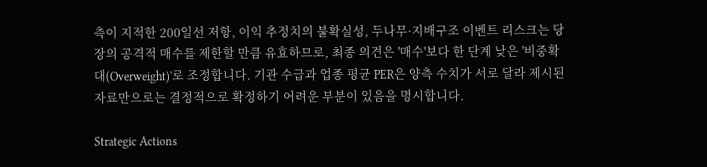측이 지적한 200일선 저항, 이익 추정치의 불확실성, 두나무·지배구조 이벤트 리스크는 당장의 공격적 매수를 제한할 만큼 유효하므로, 최종 의견은 '매수'보다 한 단계 낮은 '비중확대(Overweight)'로 조정합니다. 기관 수급과 업종 평균 PER은 양측 수치가 서로 달라 제시된 자료만으로는 결정적으로 확정하기 어려운 부분이 있음을 명시합니다.

Strategic Actions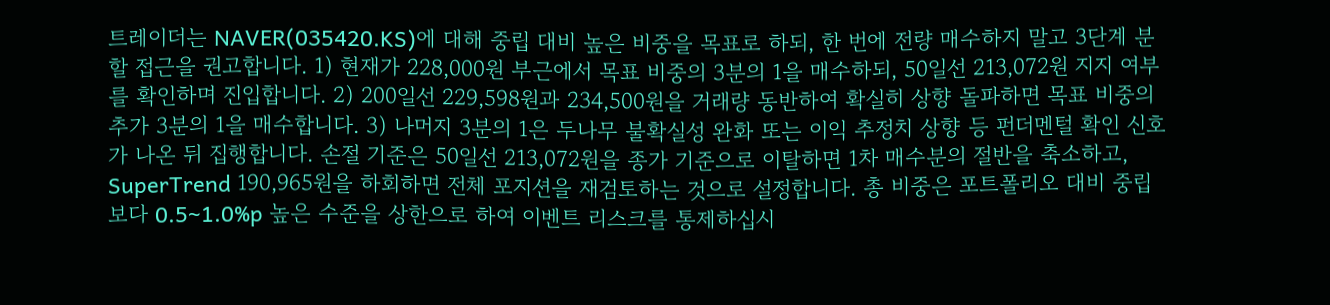트레이더는 NAVER(035420.KS)에 대해 중립 대비 높은 비중을 목표로 하되, 한 번에 전량 매수하지 말고 3단계 분할 접근을 권고합니다. 1) 현재가 228,000원 부근에서 목표 비중의 3분의 1을 매수하되, 50일선 213,072원 지지 여부를 확인하며 진입합니다. 2) 200일선 229,598원과 234,500원을 거래량 동반하여 확실히 상향 돌파하면 목표 비중의 추가 3분의 1을 매수합니다. 3) 나머지 3분의 1은 두나무 불확실성 완화 또는 이익 추정치 상향 등 펀더멘털 확인 신호가 나온 뒤 집행합니다. 손절 기준은 50일선 213,072원을 종가 기준으로 이탈하면 1차 매수분의 절반을 축소하고, SuperTrend 190,965원을 하회하면 전체 포지션을 재검토하는 것으로 설정합니다. 총 비중은 포트폴리오 대비 중립보다 0.5~1.0%p 높은 수준을 상한으로 하여 이벤트 리스크를 통제하십시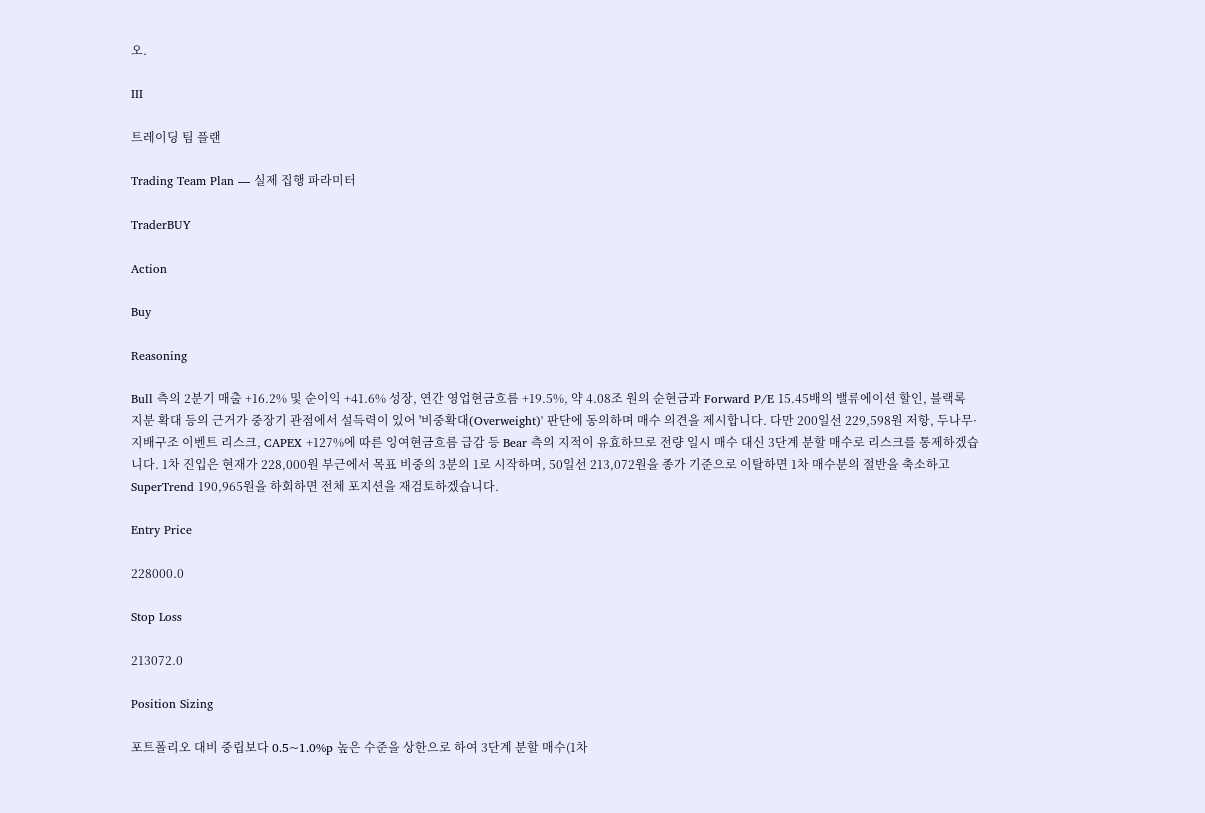오.

III

트레이딩 팀 플랜

Trading Team Plan — 실제 집행 파라미터

TraderBUY

Action

Buy

Reasoning

Bull 측의 2분기 매출 +16.2% 및 순이익 +41.6% 성장, 연간 영업현금흐름 +19.5%, 약 4.08조 원의 순현금과 Forward P/E 15.45배의 밸류에이션 할인, 블랙록 지분 확대 등의 근거가 중장기 관점에서 설득력이 있어 '비중확대(Overweight)' 판단에 동의하며 매수 의견을 제시합니다. 다만 200일선 229,598원 저항, 두나무·지배구조 이벤트 리스크, CAPEX +127%에 따른 잉여현금흐름 급감 등 Bear 측의 지적이 유효하므로 전량 일시 매수 대신 3단계 분할 매수로 리스크를 통제하겠습니다. 1차 진입은 현재가 228,000원 부근에서 목표 비중의 3분의 1로 시작하며, 50일선 213,072원을 종가 기준으로 이탈하면 1차 매수분의 절반을 축소하고 SuperTrend 190,965원을 하회하면 전체 포지션을 재검토하겠습니다.

Entry Price

228000.0

Stop Loss

213072.0

Position Sizing

포트폴리오 대비 중립보다 0.5~1.0%p 높은 수준을 상한으로 하여 3단계 분할 매수(1차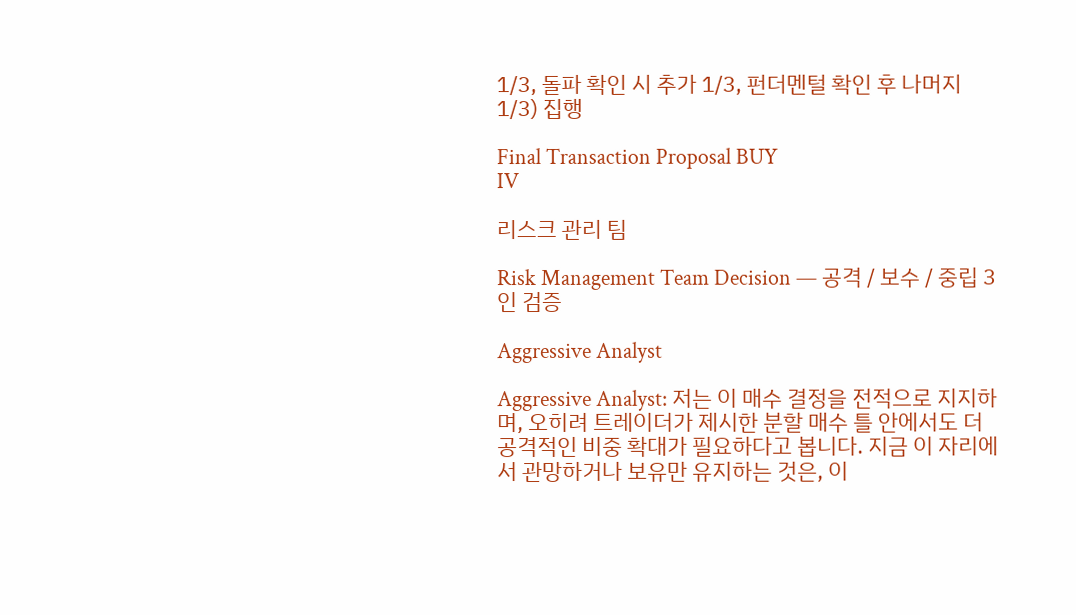1/3, 돌파 확인 시 추가 1/3, 펀더멘털 확인 후 나머지 1/3) 집행

Final Transaction Proposal BUY
IV

리스크 관리 팀

Risk Management Team Decision — 공격 / 보수 / 중립 3인 검증

Aggressive Analyst

Aggressive Analyst: 저는 이 매수 결정을 전적으로 지지하며, 오히려 트레이더가 제시한 분할 매수 틀 안에서도 더 공격적인 비중 확대가 필요하다고 봅니다. 지금 이 자리에서 관망하거나 보유만 유지하는 것은, 이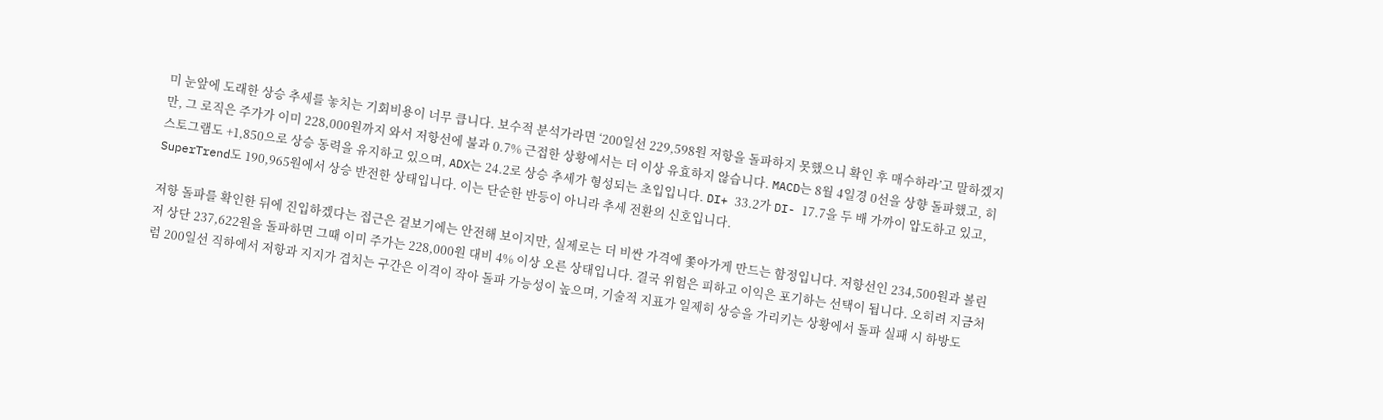미 눈앞에 도래한 상승 추세를 놓치는 기회비용이 너무 큽니다. 보수적 분석가라면 ‘200일선 229,598원 저항을 돌파하지 못했으니 확인 후 매수하라’고 말하겠지만, 그 로직은 주가가 이미 228,000원까지 와서 저항선에 불과 0.7% 근접한 상황에서는 더 이상 유효하지 않습니다. MACD는 8월 4일경 0선을 상향 돌파했고, 히스토그램도 +1,850으로 상승 동력을 유지하고 있으며, ADX는 24.2로 상승 추세가 형성되는 초입입니다. DI+ 33.2가 DI- 17.7을 두 배 가까이 압도하고 있고, SuperTrend도 190,965원에서 상승 반전한 상태입니다. 이는 단순한 반등이 아니라 추세 전환의 신호입니다.

저항 돌파를 확인한 뒤에 진입하겠다는 접근은 겉보기에는 안전해 보이지만, 실제로는 더 비싼 가격에 쫓아가게 만드는 함정입니다. 저항선인 234,500원과 볼린저 상단 237,622원을 돌파하면 그때 이미 주가는 228,000원 대비 4% 이상 오른 상태입니다. 결국 위험은 피하고 이익은 포기하는 선택이 됩니다. 오히려 지금처럼 200일선 직하에서 저항과 지지가 겹치는 구간은 이격이 작아 돌파 가능성이 높으며, 기술적 지표가 일제히 상승을 가리키는 상황에서 돌파 실패 시 하방도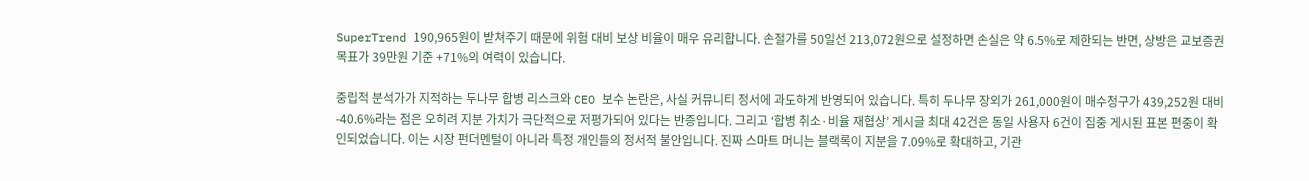SuperTrend 190,965원이 받쳐주기 때문에 위험 대비 보상 비율이 매우 유리합니다. 손절가를 50일선 213,072원으로 설정하면 손실은 약 6.5%로 제한되는 반면, 상방은 교보증권 목표가 39만원 기준 +71%의 여력이 있습니다.

중립적 분석가가 지적하는 두나무 합병 리스크와 CEO 보수 논란은, 사실 커뮤니티 정서에 과도하게 반영되어 있습니다. 특히 두나무 장외가 261,000원이 매수청구가 439,252원 대비 -40.6%라는 점은 오히려 지분 가치가 극단적으로 저평가되어 있다는 반증입니다. 그리고 ‘합병 취소·비율 재협상’ 게시글 최대 42건은 동일 사용자 6건이 집중 게시된 표본 편중이 확인되었습니다. 이는 시장 펀더멘털이 아니라 특정 개인들의 정서적 불안입니다. 진짜 스마트 머니는 블랙록이 지분을 7.09%로 확대하고, 기관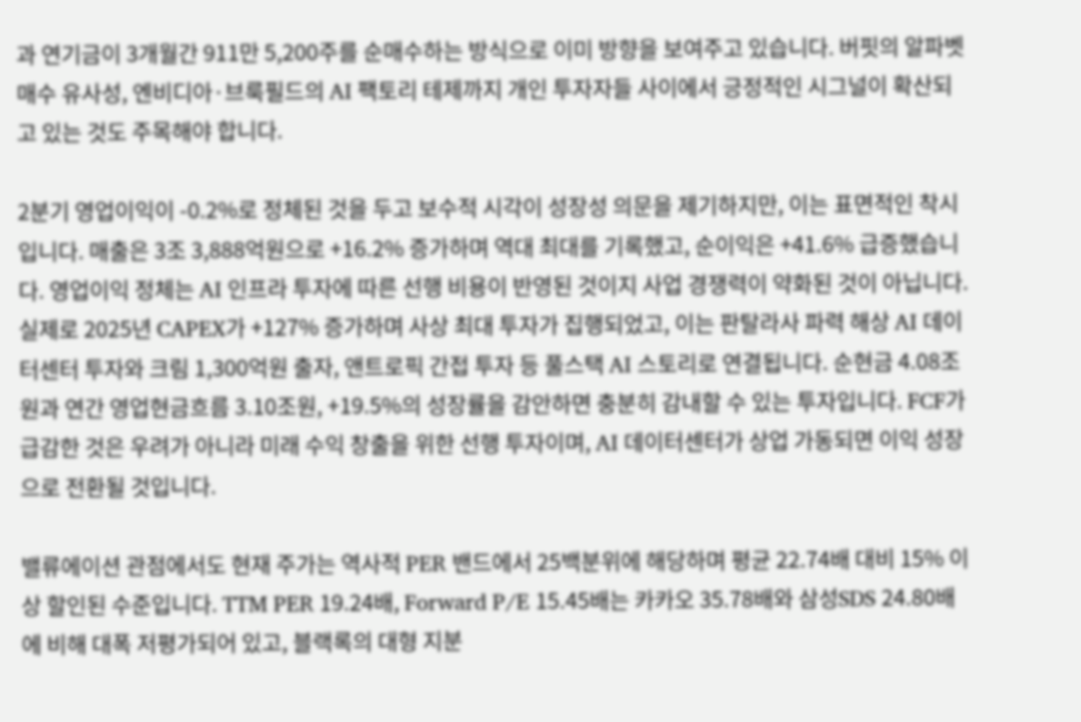과 연기금이 3개월간 911만 5,200주를 순매수하는 방식으로 이미 방향을 보여주고 있습니다. 버핏의 알파벳 매수 유사성, 엔비디아·브룩필드의 AI 팩토리 테제까지 개인 투자자들 사이에서 긍정적인 시그널이 확산되고 있는 것도 주목해야 합니다.

2분기 영업이익이 -0.2%로 정체된 것을 두고 보수적 시각이 성장성 의문을 제기하지만, 이는 표면적인 착시입니다. 매출은 3조 3,888억원으로 +16.2% 증가하며 역대 최대를 기록했고, 순이익은 +41.6% 급증했습니다. 영업이익 정체는 AI 인프라 투자에 따른 선행 비용이 반영된 것이지 사업 경쟁력이 약화된 것이 아닙니다. 실제로 2025년 CAPEX가 +127% 증가하며 사상 최대 투자가 집행되었고, 이는 판탈라사 파력 해상 AI 데이터센터 투자와 크림 1,300억원 출자, 앤트로픽 간접 투자 등 풀스택 AI 스토리로 연결됩니다. 순현금 4.08조원과 연간 영업현금흐름 3.10조원, +19.5%의 성장률을 감안하면 충분히 감내할 수 있는 투자입니다. FCF가 급감한 것은 우려가 아니라 미래 수익 창출을 위한 선행 투자이며, AI 데이터센터가 상업 가동되면 이익 성장으로 전환될 것입니다.

밸류에이션 관점에서도 현재 주가는 역사적 PER 밴드에서 25백분위에 해당하며 평균 22.74배 대비 15% 이상 할인된 수준입니다. TTM PER 19.24배, Forward P/E 15.45배는 카카오 35.78배와 삼성SDS 24.80배에 비해 대폭 저평가되어 있고, 블랙록의 대형 지분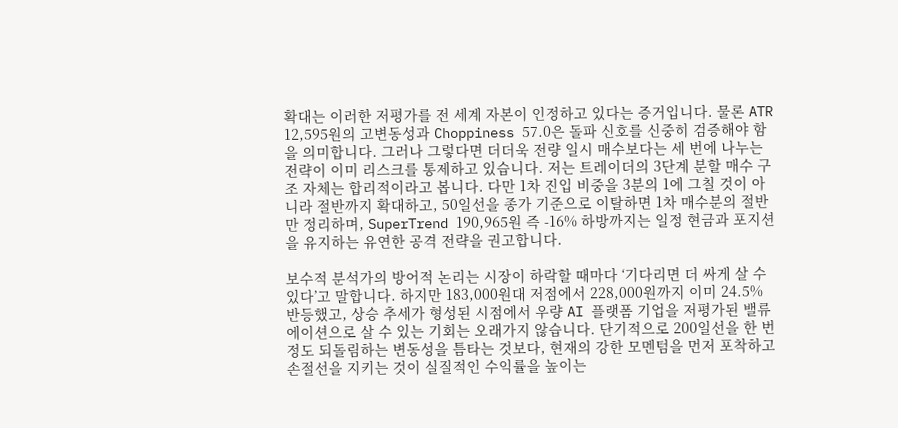확대는 이러한 저평가를 전 세계 자본이 인정하고 있다는 증거입니다. 물론 ATR 12,595원의 고변동성과 Choppiness 57.0은 돌파 신호를 신중히 검증해야 함을 의미합니다. 그러나 그렇다면 더더욱 전량 일시 매수보다는 세 번에 나누는 전략이 이미 리스크를 통제하고 있습니다. 저는 트레이더의 3단계 분할 매수 구조 자체는 합리적이라고 봅니다. 다만 1차 진입 비중을 3분의 1에 그칠 것이 아니라 절반까지 확대하고, 50일선을 종가 기준으로 이탈하면 1차 매수분의 절반만 정리하며, SuperTrend 190,965원 즉 -16% 하방까지는 일정 현금과 포지션을 유지하는 유연한 공격 전략을 권고합니다.

보수적 분석가의 방어적 논리는 시장이 하락할 때마다 ‘기다리면 더 싸게 살 수 있다’고 말합니다. 하지만 183,000원대 저점에서 228,000원까지 이미 24.5% 반등했고, 상승 추세가 형성된 시점에서 우량 AI 플랫폼 기업을 저평가된 밸류에이션으로 살 수 있는 기회는 오래가지 않습니다. 단기적으로 200일선을 한 번 정도 되돌림하는 변동성을 틈타는 것보다, 현재의 강한 모멘텀을 먼저 포착하고 손절선을 지키는 것이 실질적인 수익률을 높이는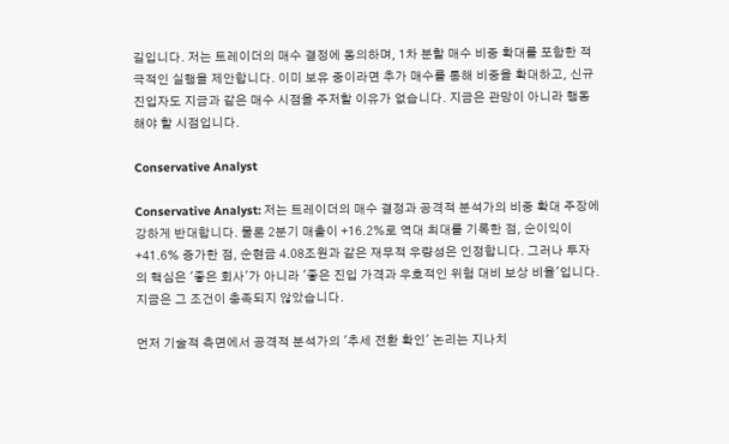길입니다. 저는 트레이더의 매수 결정에 동의하며, 1차 분할 매수 비중 확대를 포함한 적극적인 실행을 제안합니다. 이미 보유 중이라면 추가 매수를 통해 비중을 확대하고, 신규 진입자도 지금과 같은 매수 시점을 주저할 이유가 없습니다. 지금은 관망이 아니라 행동해야 할 시점입니다.

Conservative Analyst

Conservative Analyst: 저는 트레이더의 매수 결정과 공격적 분석가의 비중 확대 주장에 강하게 반대합니다. 물론 2분기 매출이 +16.2%로 역대 최대를 기록한 점, 순이익이 +41.6% 증가한 점, 순현금 4.08조원과 같은 재무적 우량성은 인정합니다. 그러나 투자의 핵심은 '좋은 회사'가 아니라 '좋은 진입 가격과 우호적인 위험 대비 보상 비율'입니다. 지금은 그 조건이 충족되지 않았습니다.

먼저 기술적 측면에서 공격적 분석가의 '추세 전환 확인' 논리는 지나치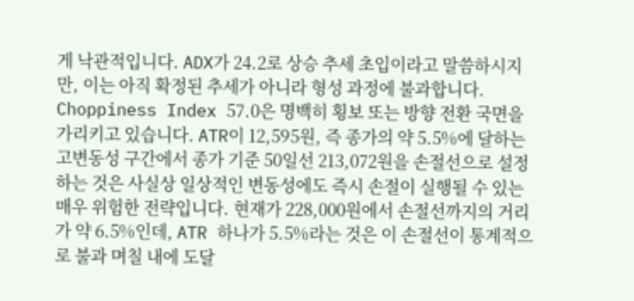게 낙관적입니다. ADX가 24.2로 상승 추세 초입이라고 말씀하시지만, 이는 아직 확정된 추세가 아니라 형성 과정에 불과합니다. Choppiness Index 57.0은 명백히 횡보 또는 방향 전환 국면을 가리키고 있습니다. ATR이 12,595원, 즉 종가의 약 5.5%에 달하는 고변동성 구간에서 종가 기준 50일선 213,072원을 손절선으로 설정하는 것은 사실상 일상적인 변동성에도 즉시 손절이 실행될 수 있는 매우 위험한 전략입니다. 현재가 228,000원에서 손절선까지의 거리가 약 6.5%인데, ATR 하나가 5.5%라는 것은 이 손절선이 통계적으로 불과 며칠 내에 도달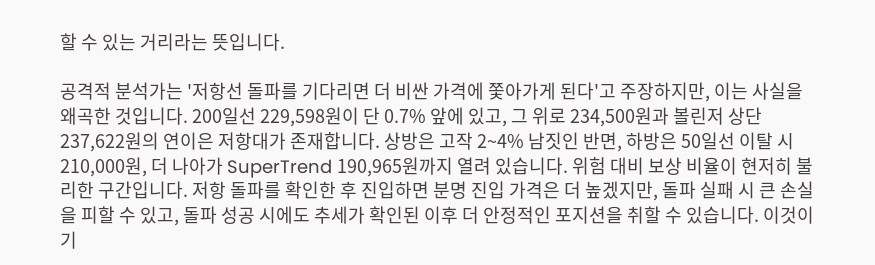할 수 있는 거리라는 뜻입니다.

공격적 분석가는 '저항선 돌파를 기다리면 더 비싼 가격에 쫓아가게 된다'고 주장하지만, 이는 사실을 왜곡한 것입니다. 200일선 229,598원이 단 0.7% 앞에 있고, 그 위로 234,500원과 볼린저 상단 237,622원의 연이은 저항대가 존재합니다. 상방은 고작 2~4% 남짓인 반면, 하방은 50일선 이탈 시 210,000원, 더 나아가 SuperTrend 190,965원까지 열려 있습니다. 위험 대비 보상 비율이 현저히 불리한 구간입니다. 저항 돌파를 확인한 후 진입하면 분명 진입 가격은 더 높겠지만, 돌파 실패 시 큰 손실을 피할 수 있고, 돌파 성공 시에도 추세가 확인된 이후 더 안정적인 포지션을 취할 수 있습니다. 이것이 기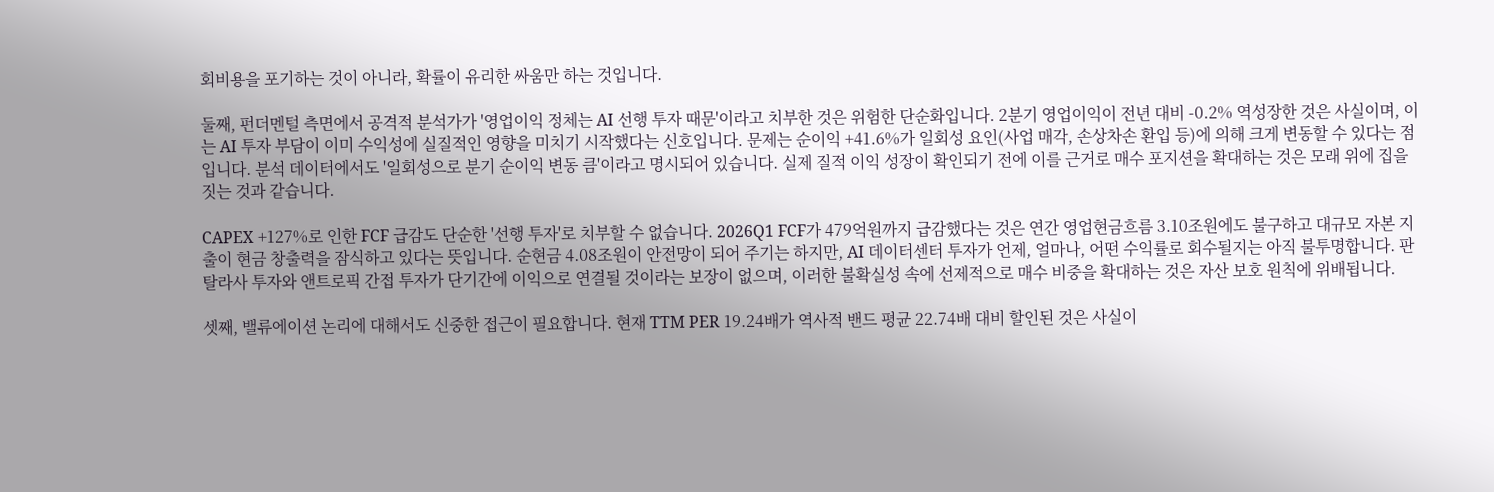회비용을 포기하는 것이 아니라, 확률이 유리한 싸움만 하는 것입니다.

둘째, 펀더멘털 측면에서 공격적 분석가가 '영업이익 정체는 AI 선행 투자 때문'이라고 치부한 것은 위험한 단순화입니다. 2분기 영업이익이 전년 대비 -0.2% 역성장한 것은 사실이며, 이는 AI 투자 부담이 이미 수익성에 실질적인 영향을 미치기 시작했다는 신호입니다. 문제는 순이익 +41.6%가 일회성 요인(사업 매각, 손상차손 환입 등)에 의해 크게 변동할 수 있다는 점입니다. 분석 데이터에서도 '일회성으로 분기 순이익 변동 큼'이라고 명시되어 있습니다. 실제 질적 이익 성장이 확인되기 전에 이를 근거로 매수 포지션을 확대하는 것은 모래 위에 집을 짓는 것과 같습니다.

CAPEX +127%로 인한 FCF 급감도 단순한 '선행 투자'로 치부할 수 없습니다. 2026Q1 FCF가 479억원까지 급감했다는 것은 연간 영업현금흐름 3.10조원에도 불구하고 대규모 자본 지출이 현금 창출력을 잠식하고 있다는 뜻입니다. 순현금 4.08조원이 안전망이 되어 주기는 하지만, AI 데이터센터 투자가 언제, 얼마나, 어떤 수익률로 회수될지는 아직 불투명합니다. 판탈라사 투자와 앤트로픽 간접 투자가 단기간에 이익으로 연결될 것이라는 보장이 없으며, 이러한 불확실성 속에 선제적으로 매수 비중을 확대하는 것은 자산 보호 원칙에 위배됩니다.

셋째, 밸류에이션 논리에 대해서도 신중한 접근이 필요합니다. 현재 TTM PER 19.24배가 역사적 밴드 평균 22.74배 대비 할인된 것은 사실이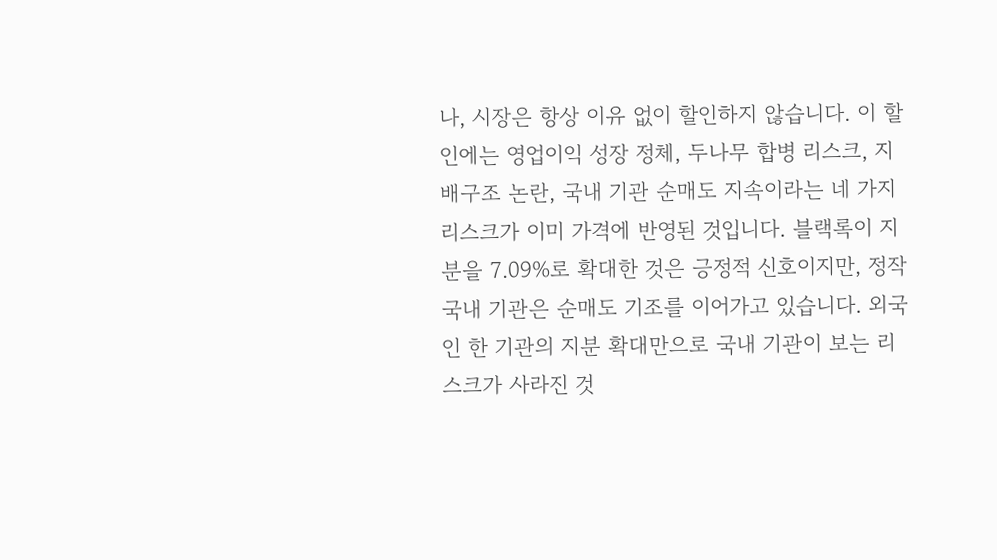나, 시장은 항상 이유 없이 할인하지 않습니다. 이 할인에는 영업이익 성장 정체, 두나무 합병 리스크, 지배구조 논란, 국내 기관 순매도 지속이라는 네 가지 리스크가 이미 가격에 반영된 것입니다. 블랙록이 지분을 7.09%로 확대한 것은 긍정적 신호이지만, 정작 국내 기관은 순매도 기조를 이어가고 있습니다. 외국인 한 기관의 지분 확대만으로 국내 기관이 보는 리스크가 사라진 것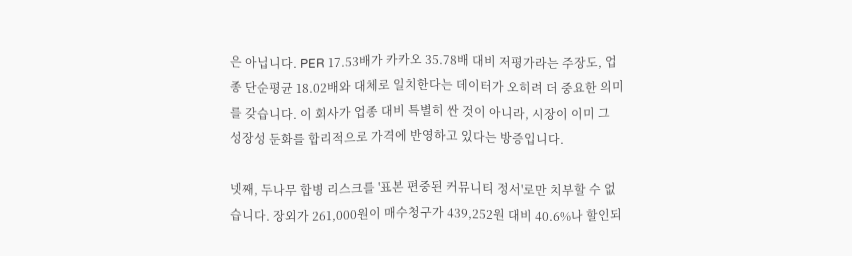은 아닙니다. PER 17.53배가 카카오 35.78배 대비 저평가라는 주장도, 업종 단순평균 18.02배와 대체로 일치한다는 데이터가 오히려 더 중요한 의미를 갖습니다. 이 회사가 업종 대비 특별히 싼 것이 아니라, 시장이 이미 그 성장성 둔화를 합리적으로 가격에 반영하고 있다는 방증입니다.

넷째, 두나무 합병 리스크를 '표본 편중된 커뮤니티 정서'로만 치부할 수 없습니다. 장외가 261,000원이 매수청구가 439,252원 대비 40.6%나 할인되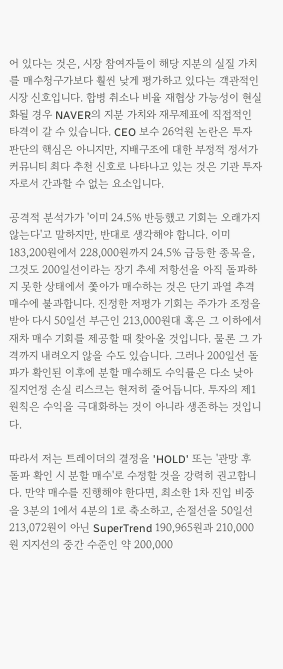어 있다는 것은, 시장 참여자들이 해당 지분의 실질 가치를 매수청구가보다 훨씬 낮게 평가하고 있다는 객관적인 시장 신호입니다. 합병 취소나 비율 재협상 가능성이 현실화될 경우 NAVER의 지분 가치와 재무제표에 직접적인 타격이 갈 수 있습니다. CEO 보수 26억원 논란은 투자 판단의 핵심은 아니지만, 지배구조에 대한 부정적 정서가 커뮤니티 최다 추천 신호로 나타나고 있는 것은 기관 투자자로서 간과할 수 없는 요소입니다.

공격적 분석가가 '이미 24.5% 반등했고 기회는 오래가지 않는다'고 말하지만, 반대로 생각해야 합니다. 이미 183,200원에서 228,000원까지 24.5% 급등한 종목을, 그것도 200일선이라는 장기 추세 저항선을 아직 돌파하지 못한 상태에서 쫓아가 매수하는 것은 단기 과열 추격 매수에 불과합니다. 진정한 저평가 기회는 주가가 조정을 받아 다시 50일선 부근인 213,000원대 혹은 그 이하에서 재차 매수 기회를 제공할 때 찾아올 것입니다. 물론 그 가격까지 내려오지 않을 수도 있습니다. 그러나 200일선 돌파가 확인된 이후에 분할 매수해도 수익률은 다소 낮아질지언정 손실 리스크는 현저히 줄어듭니다. 투자의 제1 원칙은 수익을 극대화하는 것이 아니라 생존하는 것입니다.

따라서 저는 트레이더의 결정을 'HOLD' 또는 '관망 후 돌파 확인 시 분할 매수'로 수정할 것을 강력히 권고합니다. 만약 매수를 진행해야 한다면, 최소한 1차 진입 비중을 3분의 1에서 4분의 1로 축소하고, 손절선을 50일선 213,072원이 아닌 SuperTrend 190,965원과 210,000원 지지선의 중간 수준인 약 200,000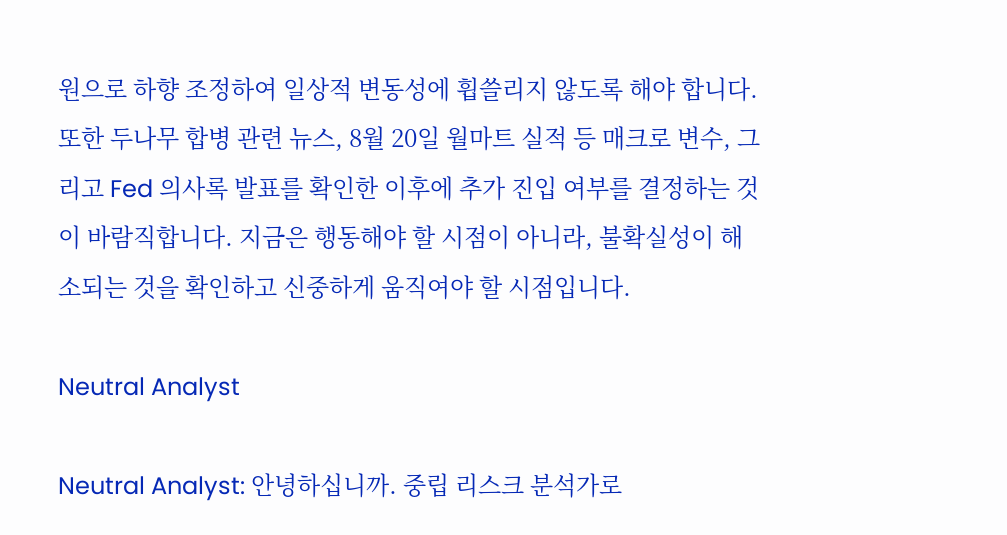원으로 하향 조정하여 일상적 변동성에 휩쓸리지 않도록 해야 합니다. 또한 두나무 합병 관련 뉴스, 8월 20일 월마트 실적 등 매크로 변수, 그리고 Fed 의사록 발표를 확인한 이후에 추가 진입 여부를 결정하는 것이 바람직합니다. 지금은 행동해야 할 시점이 아니라, 불확실성이 해소되는 것을 확인하고 신중하게 움직여야 할 시점입니다.

Neutral Analyst

Neutral Analyst: 안녕하십니까. 중립 리스크 분석가로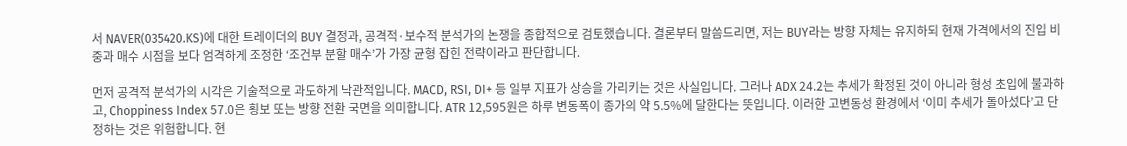서 NAVER(035420.KS)에 대한 트레이더의 BUY 결정과, 공격적·보수적 분석가의 논쟁을 종합적으로 검토했습니다. 결론부터 말씀드리면, 저는 BUY라는 방향 자체는 유지하되 현재 가격에서의 진입 비중과 매수 시점을 보다 엄격하게 조정한 ‘조건부 분할 매수’가 가장 균형 잡힌 전략이라고 판단합니다.

먼저 공격적 분석가의 시각은 기술적으로 과도하게 낙관적입니다. MACD, RSI, DI+ 등 일부 지표가 상승을 가리키는 것은 사실입니다. 그러나 ADX 24.2는 추세가 확정된 것이 아니라 형성 초입에 불과하고, Choppiness Index 57.0은 횡보 또는 방향 전환 국면을 의미합니다. ATR 12,595원은 하루 변동폭이 종가의 약 5.5%에 달한다는 뜻입니다. 이러한 고변동성 환경에서 ‘이미 추세가 돌아섰다’고 단정하는 것은 위험합니다. 현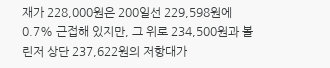재가 228,000원은 200일선 229,598원에 0.7% 근접해 있지만, 그 위로 234,500원과 볼린저 상단 237,622원의 저항대가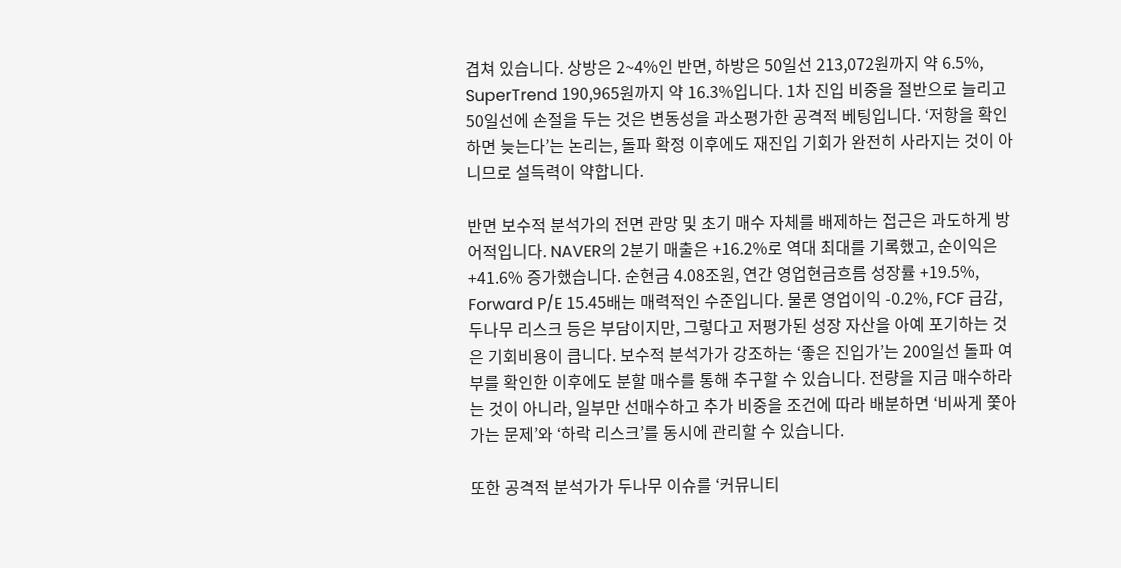겹쳐 있습니다. 상방은 2~4%인 반면, 하방은 50일선 213,072원까지 약 6.5%, SuperTrend 190,965원까지 약 16.3%입니다. 1차 진입 비중을 절반으로 늘리고 50일선에 손절을 두는 것은 변동성을 과소평가한 공격적 베팅입니다. ‘저항을 확인하면 늦는다’는 논리는, 돌파 확정 이후에도 재진입 기회가 완전히 사라지는 것이 아니므로 설득력이 약합니다.

반면 보수적 분석가의 전면 관망 및 초기 매수 자체를 배제하는 접근은 과도하게 방어적입니다. NAVER의 2분기 매출은 +16.2%로 역대 최대를 기록했고, 순이익은 +41.6% 증가했습니다. 순현금 4.08조원, 연간 영업현금흐름 성장률 +19.5%, Forward P/E 15.45배는 매력적인 수준입니다. 물론 영업이익 -0.2%, FCF 급감, 두나무 리스크 등은 부담이지만, 그렇다고 저평가된 성장 자산을 아예 포기하는 것은 기회비용이 큽니다. 보수적 분석가가 강조하는 ‘좋은 진입가’는 200일선 돌파 여부를 확인한 이후에도 분할 매수를 통해 추구할 수 있습니다. 전량을 지금 매수하라는 것이 아니라, 일부만 선매수하고 추가 비중을 조건에 따라 배분하면 ‘비싸게 쫓아가는 문제’와 ‘하락 리스크’를 동시에 관리할 수 있습니다.

또한 공격적 분석가가 두나무 이슈를 ‘커뮤니티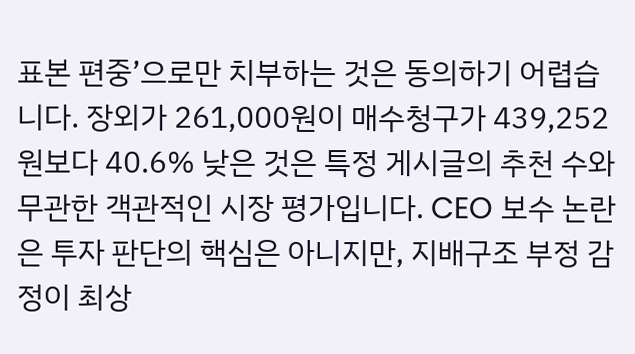표본 편중’으로만 치부하는 것은 동의하기 어렵습니다. 장외가 261,000원이 매수청구가 439,252원보다 40.6% 낮은 것은 특정 게시글의 추천 수와 무관한 객관적인 시장 평가입니다. CEO 보수 논란은 투자 판단의 핵심은 아니지만, 지배구조 부정 감정이 최상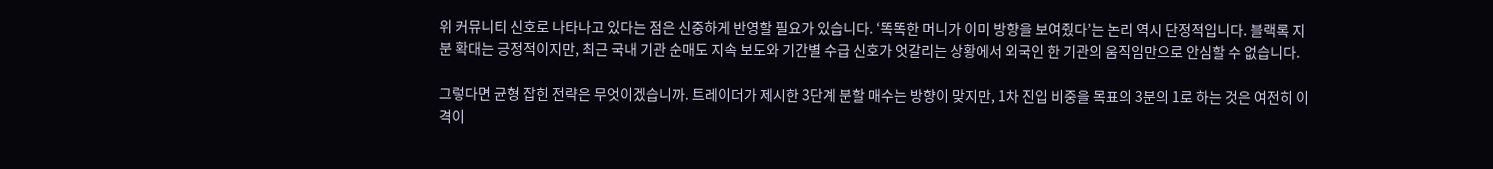위 커뮤니티 신호로 나타나고 있다는 점은 신중하게 반영할 필요가 있습니다. ‘똑똑한 머니가 이미 방향을 보여줬다’는 논리 역시 단정적입니다. 블랙록 지분 확대는 긍정적이지만, 최근 국내 기관 순매도 지속 보도와 기간별 수급 신호가 엇갈리는 상황에서 외국인 한 기관의 움직임만으로 안심할 수 없습니다.

그렇다면 균형 잡힌 전략은 무엇이겠습니까. 트레이더가 제시한 3단계 분할 매수는 방향이 맞지만, 1차 진입 비중을 목표의 3분의 1로 하는 것은 여전히 이격이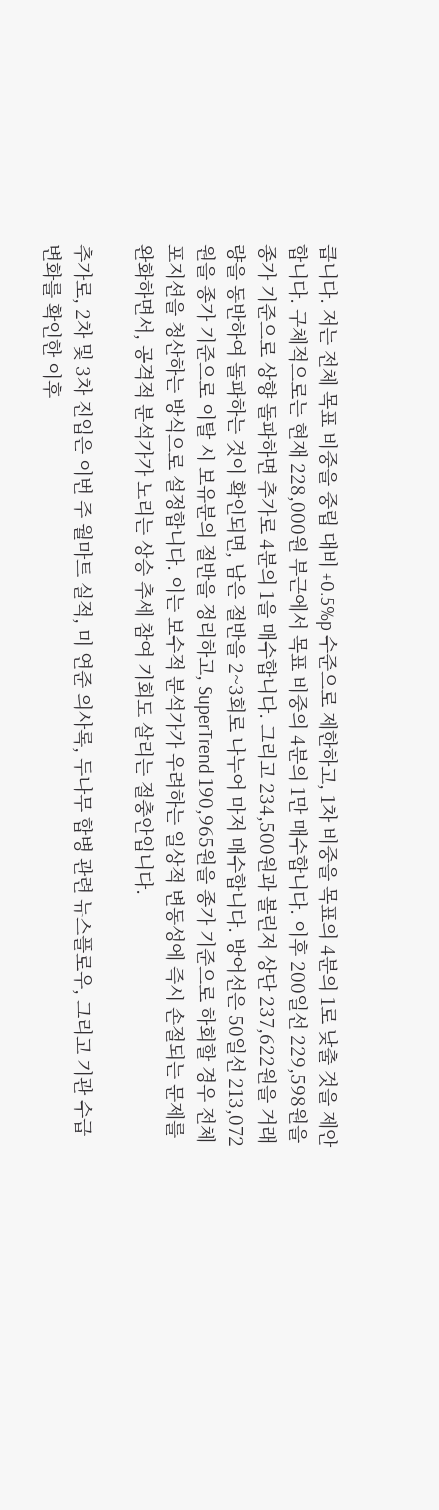큽니다. 저는 전체 목표 비중을 중립 대비 +0.5%p 수준으로 제한하고, 1차 비중을 목표의 4분의 1로 낮출 것을 제안합니다. 구체적으로는 현재 228,000원 부근에서 목표 비중의 4분의 1만 매수합니다. 이후 200일선 229,598원을 종가 기준으로 상향 돌파하면 추가로 4분의 1을 매수합니다. 그리고 234,500원과 볼린저 상단 237,622원을 거래량을 동반하여 돌파하는 것이 확인되면, 남은 절반을 2~3회로 나누어 마저 매수합니다. 방어선은 50일선 213,072원을 종가 기준으로 이탈 시 보유분의 절반을 정리하고, SuperTrend 190,965원을 종가 기준으로 하회할 경우 전체 포지션을 청산하는 방식으로 설정합니다. 이는 보수적 분석가가 우려하는 일상적 변동성에 즉시 손절되는 문제를 완화하면서, 공격적 분석가가 노리는 상승 추세 참여 기회도 살리는 절충안입니다.

추가로, 2차 및 3차 진입은 이번 주 월마트 실적, 미 연준 의사록, 두나무 합병 관련 뉴스플로우, 그리고 기관 수급 변화를 확인한 이후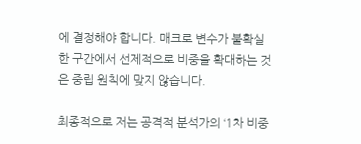에 결정해야 합니다. 매크로 변수가 불확실한 구간에서 선제적으로 비중을 확대하는 것은 중립 원칙에 맞지 않습니다.

최종적으로 저는 공격적 분석가의 ‘1차 비중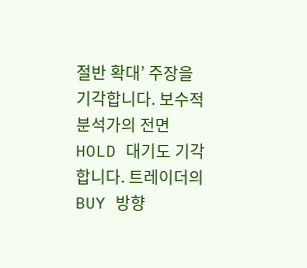절반 확대’ 주장을 기각합니다. 보수적 분석가의 전면 HOLD 대기도 기각합니다. 트레이더의 BUY 방향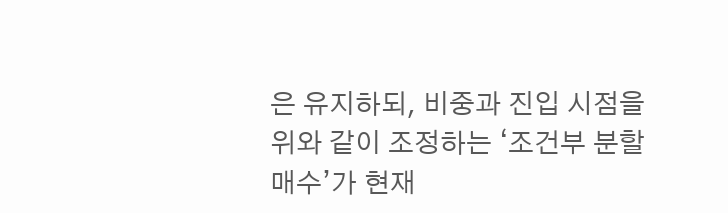은 유지하되, 비중과 진입 시점을 위와 같이 조정하는 ‘조건부 분할 매수’가 현재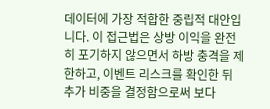데이터에 가장 적합한 중립적 대안입니다. 이 접근법은 상방 이익을 완전히 포기하지 않으면서 하방 충격을 제한하고, 이벤트 리스크를 확인한 뒤 추가 비중을 결정함으로써 보다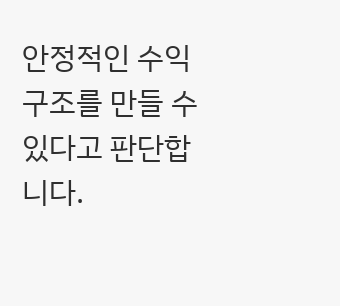안정적인 수익 구조를 만들 수 있다고 판단합니다.